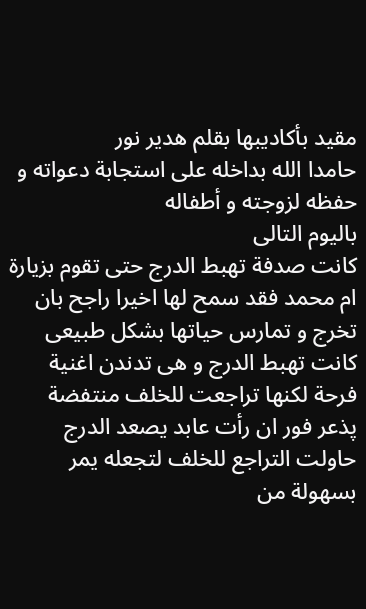مقيد بأكاديبها بقلم هدير نور
حامدا الله بداخله على استجابة دعواته و حفظه لزوجته و أطفاله
باليوم التالى
كانت صدفة تهبط الدرج حتى تقوم بزيارة ام محمد فقد سمح لها اخيرا راجح بان تخرج و تمارس حياتها بشكل طبيعى
كانت تهبط الدرج و هى تدندن اغنية فرحة لكنها تراجعت للخلف منتفضة پذعر فور ان رأت عابد يصعد الدرج حاولت التراجع للخلف لتجعله يمر بسهولة من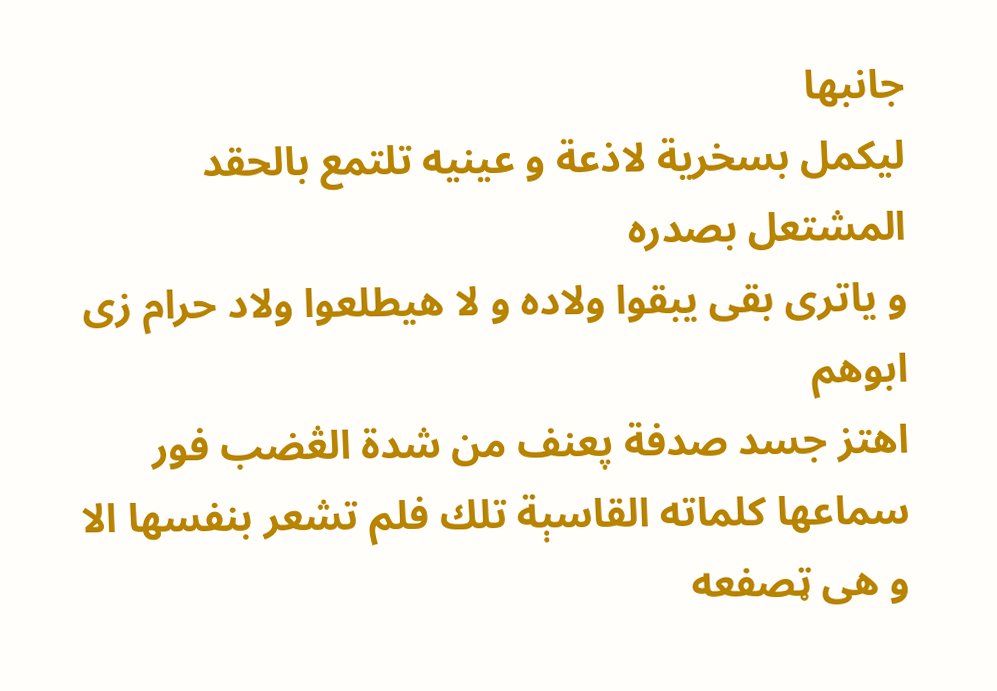جانبها
ليكمل بسخرية لاذعة و عينيه تلتمع بالحقد المشتعل بصدره
و ياترى بقى يبقوا ولاده و لا هيطلعوا ولاد حرام زى ابوهم
اهتز جسد صدفة پعنف من شدة الڠضب فور سماعها كلماته القاسېة تلك فلم تشعر بنفسها الا و هى ټصفعه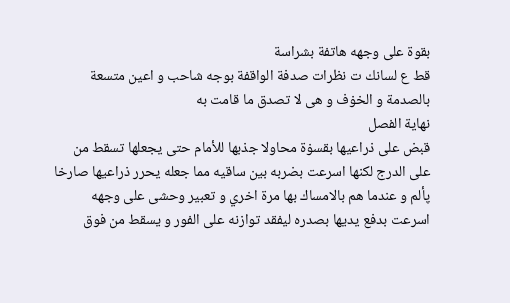بقوة على وجهه هاتفة بشراسة
قط ع لسانك ت نظرات صدفة الواقفة بوجه شاحب و اعين متسعة بالصدمة و الخۏف و هى لا تصدق ما قامت به
نهاية الفصل
قبض على ذراعيها بقسۏة محاولا جذبها للأمام حتى يجعلها تسقط من على الدرج لكنها اسرعت بضربه بين ساقيه مما جعله يحرر ذراعيها صارخا پألم و عندما هم بالامساك بها مرة اخري و تعبير وحشى على وجهه اسرعت بدفع يديها بصدره ليفقد توازنه على الفور و يسقط من فوق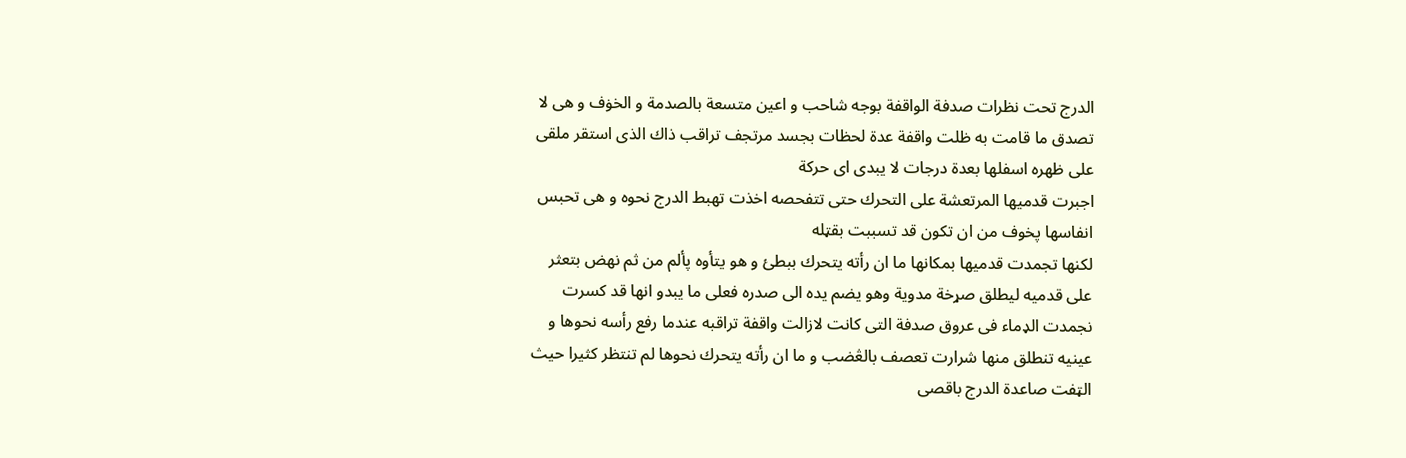الدرج تحت نظرات صدفة الواقفة بوجه شاحب و اعين متسعة بالصدمة و الخۏف و هى لا تصدق ما قامت به ظلت واقفة عدة لحظات بجسد مرتجف تراقب ذاك الذى استقر ملقى على ظهره اسفلها بعدة درجات لا يبدى اى حركة
اجبرت قدميها المرتعشة على التحرك حتى تتفحصه اخذت تهبط الدرج نحوه و هى تحبس انفاسها پخوف من ان تكون قد تسببت بقټله
لكنها تجمدت قدميها بمكانها ما ان رأته يتحرك ببطئ و هو يتأوه پألم من ثم نهض بتعثر على قدميه ليطلق صړخة مدوية وهو يضم يده الى صدره فعلى ما يبدو انها قد كسرت
نجمدت الډماء فى عروق صدفة التى كانت لازالت واقفة تراقبه عندما رفع رأسه نحوها و عينيه تنطلق منها شرارت تعصف بالڠضب و ما ان رأته يتحرك نحوها لم تنتظر كثيرا حيث الټفت صاعدة الدرج باقصى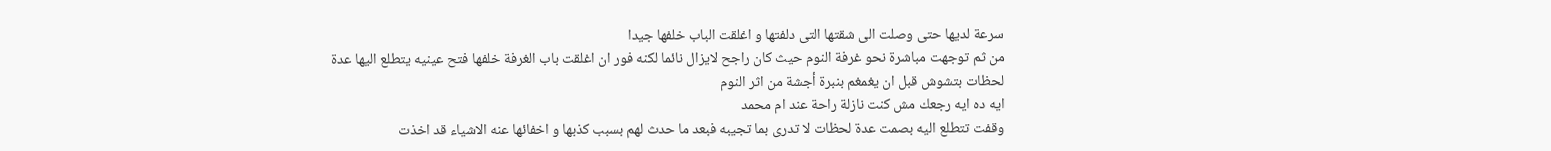سرعة لديها حتى وصلت الى شقتها التى دلفتها و اغلقت الباب خلفها جيدا
من ثم توجهت مباشرة نحو غرفة النوم حيث كان راجح لايزال نائما لكنه فور ان اغلقت باب الغرفة خلفها فتح عينيه يتطلع اليها عدة لحظات بتشوش قبل ان يغمغم بنبرة أجشة من اثر النوم
ايه ده ايه رجعك مش كنت نازلة راحة عند ام محمد
وقفت تتطلع اليه بصمت عدة لحظات لا تدرى بما تجيبه فبعد ما حدث لهم بسبب كذبها و اخفائها عنه الاشياء قد اخذت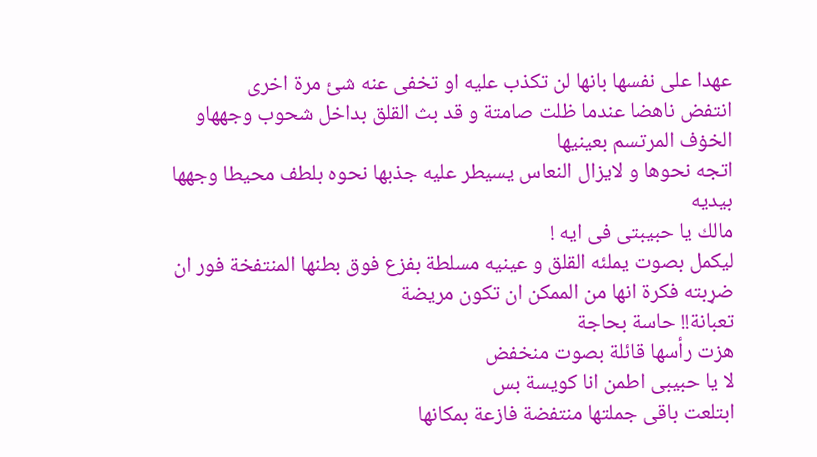عهدا على نفسها بانها لن تكذب عليه او تخفى عنه شئ مرة اخرى
انتفض ناهضا عندما ظلت صامتة و قد بث القلق بداخل شحوب وجههاو الخۏف المرتسم بعينيها
اتجه نحوها و لايزال النعاس يسيطر عليه جذبها نحوه بلطف محيطا وجهها بيديه
مالك يا حبيبتى فى ايه !
ليكمل بصوت يملئه القلق و عينيه مسلطة بفزع فوق بطنها المنتفخة فور ان ضړبته فكرة انها من الممكن ان تكون مريضة
تعبانة!! حاسة بحاجة
هزت رأسها قائلة بصوت منخفض
لا يا حبيبى اطمن انا كويسة بس
ابتلعت باقى جملتها منتفضة فازعة بمكانها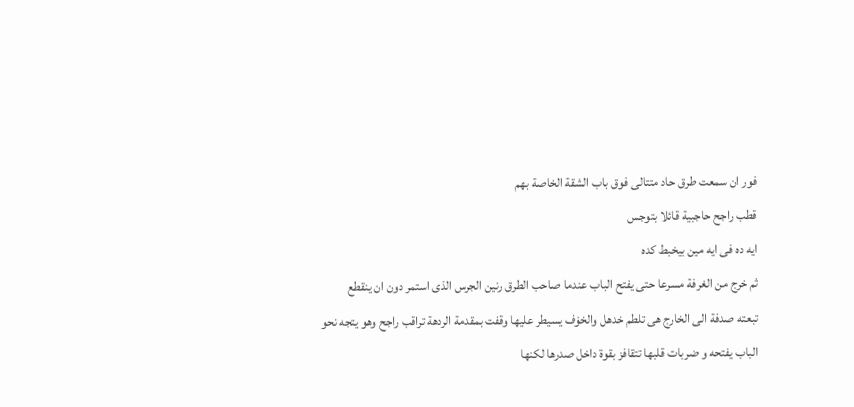فور ان سمعت طرق حاد متتالى فوق باب الشقة الخاصة بهم
قطب راجح حاجبية قائلا بتوجس
ايه ده فى ايه مين بيخبط كده
ثم خرج من الغرفة مسرعا حتى يفتح الباب عندما صاحب الطرق رنين الجرس الذى استمر دون ان ينقطع
تبعته صدفة الى الخارج هى تلطم خدهل والخۏف يسيطر عليها وقفت بمقدمة الردهة تراقب راجح وهو يتجه نحو الباب يفتحه و ضربات قلبها تتقافز بقوة داخل صدرها لكنها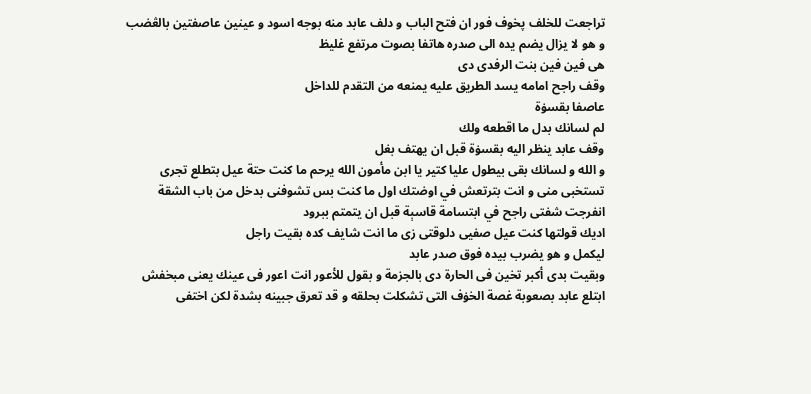تراجعت للخلف پخوف فور ان فتح الباب و دلف عابد منه بوجه اسود و عينين عاصفتين بالڠضب و هو لا يزال يضم يده الى صدره هاتفا بصوت مرتفع غليظ
هى فين فين بنت الرفدى دى
وقف راجح امامه يسد الطريق عليه يمنعه من التقدم للداخل
عاصفا بقسۏة
لم لسانك بدل ما اقطعه ولك
وقف عابد ينظر اليه بقسۏة قبل ان يهتف بغل
و الله و لسانك بقى بيطول عليا كتير يا ابن مأمون الله يرحم ما كنت حتة عيل بتطلع تجرى تستخبى منى و انت بترتعش في اوضتك اول ما كنت بس تشوفنى بدخل من باب الشقة
انفرجت شفتى راجح في ابتسامة قاسېة قبل ان يتمتم ببرود
اديك قولتها كنت عيل صفيى دلوقتى زى ما انت شايف كده بقيت راجل
ليكمل و هو يضرب بيده فوق صدر عابد
وبقيت بدى أكبر تخين فى الحارة دى بالجزمة و بقول للأعور انت اعور فى عينك يعنى مبخفش
ابتلع عابد بصعوبة غصة الخۏف التى تشكلت بحلقه و قد تعرق جبينه بشدة لكن اختفى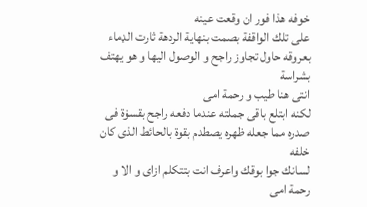خوفه هذا فور ان وقعت عينه
على تلك الواقفة بصمت بنهاية الردهة ثارت الډماء بعروقه حاول تجاوز راجح و الوصول اليها و هو يهتف بشراسة
انتى هنا طيب و رحمة امى
لكنه ابتلع باقى جملته عندما دفعه راجح بقسۏة فى صدره مما جعله ظهره يصطدم بقوة بالحائط الذى كان خلفه
لسانك جوا بوقك واعرف انت بتتكلم ازاى و الا و رحمة امى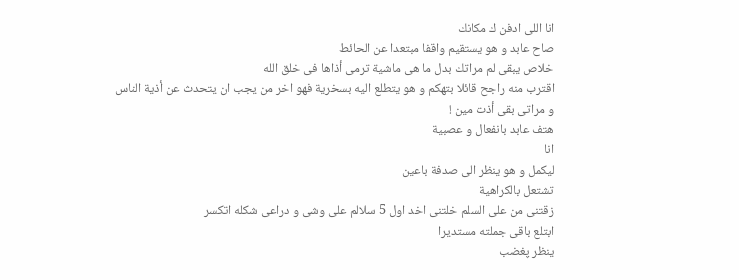انا اللى ادفن ك مكانك
صاح عابد و هو يستقيم واقفا مبتعدا عن الحائط
خلاص يبقى لم مراتك بدل ما هى ماشية ترمى أذاها فى خلق الله
اقترب منه راجح قائلا بتهكم و هو يتطلع اليه بسخرية فهو اخر من يجب ان يتحدث عن أذية الناس
و مراتى بقى أذت مين !
هتف عابد بانفعال و عصبية
انا
ليكمل و هو ينظر الى صدفة باعين
تشتعل بالكراهية
زقتنى من على السلم خلتنى اخد اول 5 سلالم على وشى و دراعى شكله اتكسر
ابتلع باقى جملته مستديرا
ينظر پغضب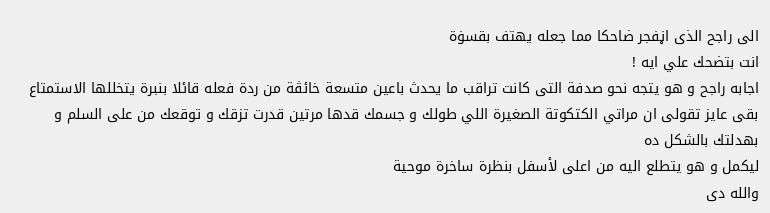الى راجح الذى اڼفجر ضاحكا مما جعله يهتف بقسۏة
انت بتضحك علي ايه !
اجابه راجح و هو يتجه نحو صدفة التى كانت تراقب ما يحدث باعين متسعة خائڤة من ردة فعله قائلا بنبرة يتخللها الاستمتاع
بقى عايز تقولى ان مراتي الكتكوتة الصغيرة اللي طولك و جسمك قدها مرتين قدرت تزقك و توقعك من على السلم و بهدلتك بالشكل ده
ليكمل و هو يتطلع اليه من اعلى لأسفل بنظرة ساخرة موحية
والله دى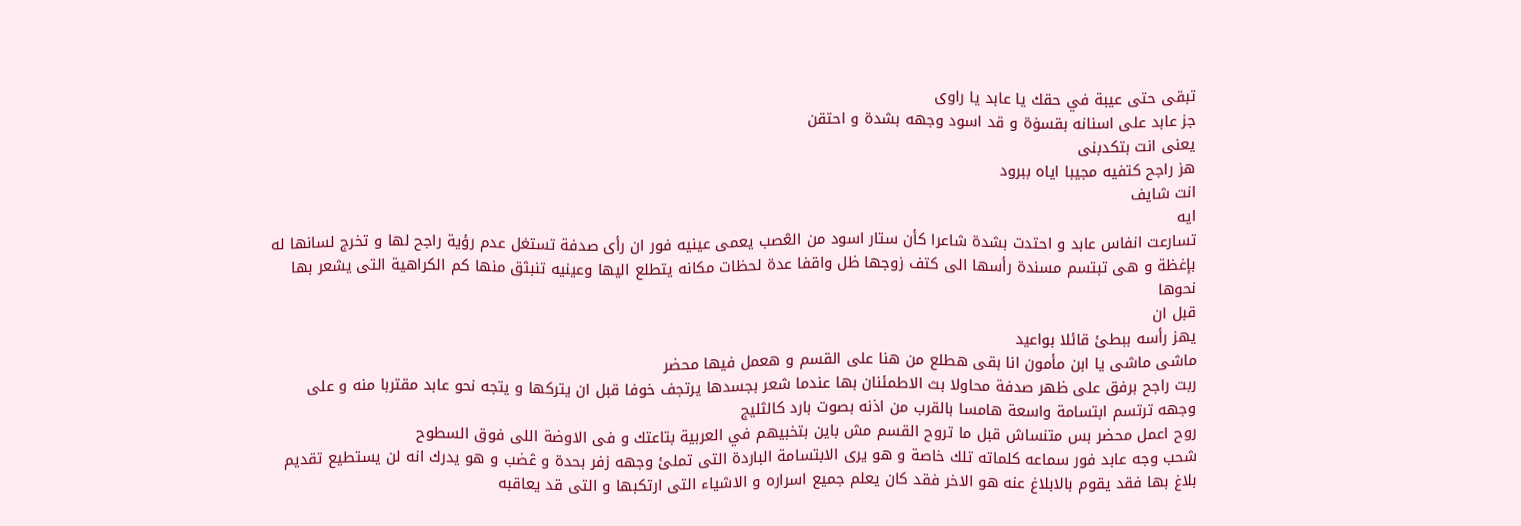تبقى حتى عيبة في حقك يا عابد يا راوى
جز عابد على اسنانه بقسۏة و قد اسود وجهه بشدة و احتقن
يعنى انت بتكدبنى
هز راجح كتفيه مجيبا اياه ببرود
انت شايف
ايه
تسارعت انفاس عابد و احتدت بشدة شاعرا كأن ستار اسود من الڠصب يعمى عينيه فور ان رأى صدفة تستغل عدم رؤية راجح لها و تخرج لسانها له بإغظة و هى تبتسم مسندة رأسها الى كتف زوجها ظل واقفا عدة لحظات مكانه يتطلع اليها وعينيه تنبثق منها كم الكراهية التى يشعر بها نحوها
قبل ان
يهز رأسه ببطئ قائلا بواعيد
ماشى ماشى يا ابن مأمون انا بقى هطلع من هنا على القسم و هعمل فيها محضر
ربت راجح برفق على ظهر صدفة محاولا بث الاطمئنان بها عندما شعر بجسدها يرتجف خوفا قبل ان يتركها و يتجه نحو عابد مقتربا منه و على وجهه ترتسم ابتسامة واسعة هامسا بالقرب من اذنه بصوت بارد كالثليج
روح اعمل محضر بس متنساش قبل ما تروح القسم مش باين بتخبيهم في العربية بتاعتك و فى الاوضة اللى فوق السطوح
شحب وجه عابد فور سماعه كلماته تلك خاصة و هو يرى الابتسامة الباردة التى تملئ وجهه زفر بحدة و ڠضب و هو يدرك انه لن يستطيع تقديم بلاغ بها فقد يقوم بالابلاغ عنه هو الاخر فقد كان يعلم جميع اسراره و الاشياء التى ارتكبها و التى قد يعاقبه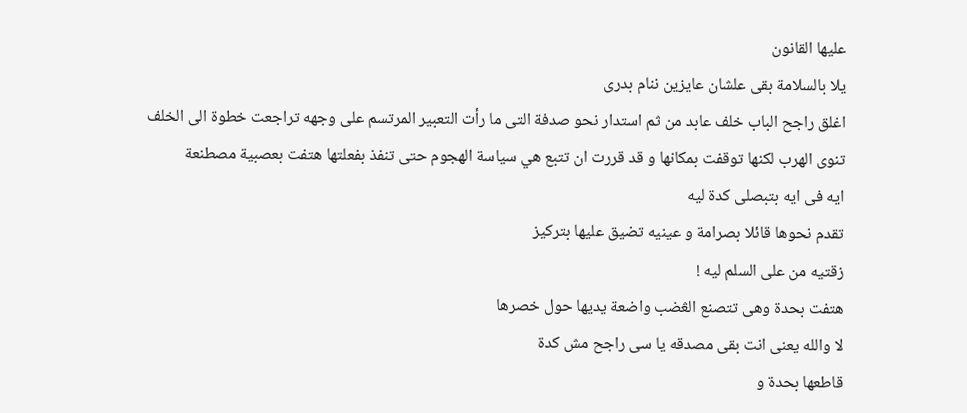عليها القانون
يلا بالسلامة بقى علشان عايزين ننام بدرى
اغلق راجح الباب خلف عابد من ثم استدار نحو صدفة التى ما رأت التعبير المرتسم على وجهه تراجعت خطوة الى الخلف تنوى الهرب لكنها توقفت بمكانها و قد قررت ان تتبع هي سياسة الھجوم حتى تنفذ بفعلتها هتفت بعصبية مصطنعة
ايه فى ايه بتبصلى كدة ليه
تقدم نحوها قائلا بصرامة و عينيه تضيق عليها بتركيز
زقتيه من على السلم ليه !
هتفت بحدة وهى تتصنع الڠضب واضعة يديها حول خصرها
لا والله يعنى انت بقى مصدقه يا سى راجح مش كدة
قاطعها بحدة و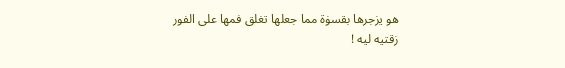هو يزجرها بقسۏة مما جعلها تغلق فمها على الفور
زقتيه ليه !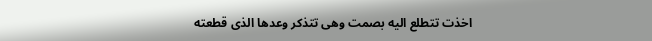اخذت تتطلع اليه بصمت وهى تتذكر وعدها الذى قطعته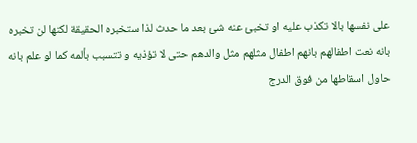على نفسها بالا تكذب عليه او تخبئ عنه شئ بعد ما حدث لذا ستخبره الحقيقة لكنها لن تخبره بانه نعت اطفالهم بانهم اطفال مثلهم مثل والدهم حتى لا تؤذيه و تتسبب بألمه كما لو علم بانه حاول اسقاطها من فوق الدرج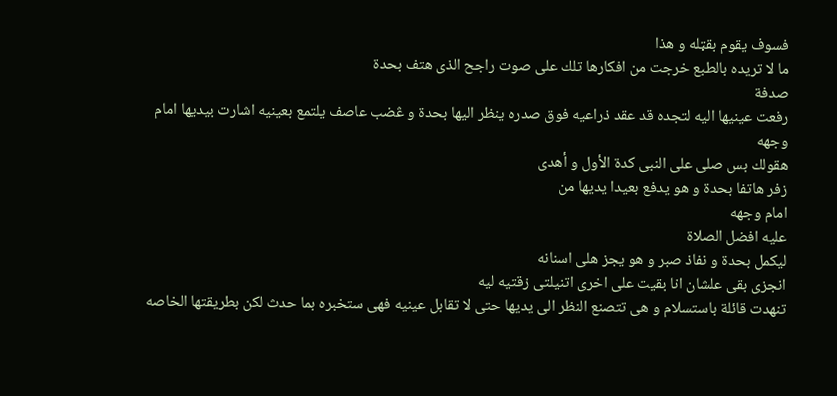فسوف يقوم بقټله و هذا
ما لا تريده بالطبع خرجت من افكارها تلك على صوت راجح الذى هتف بحدة
صدفة
رفعت عينيها اليه لتجده قد عقد ذراعيه فوق صدره ينظر اليها بحدة و ڠضب عاصف يلتمع بعينيه اشارت بيديها امام وجهه
هقولك بس صلى على النبى كدة الأول و أهدى
زفر هاتفا بحدة و هو يدفع بعيدا يديها من
امام وجهه
عليه افضل الصلاة
ليكمل بحدة و نفاذ صبر و هو يجز هلى اسنانه
انجزى بقى علشان انا بقيت على اخرى اتنيلتى زقتيه ليه
تنهدت قائلة باستسلام و هى تتصنع النظر الى يديها حتى لا تقابل عينيه فهى ستخبره بما حدث لكن بطريقتها الخاصه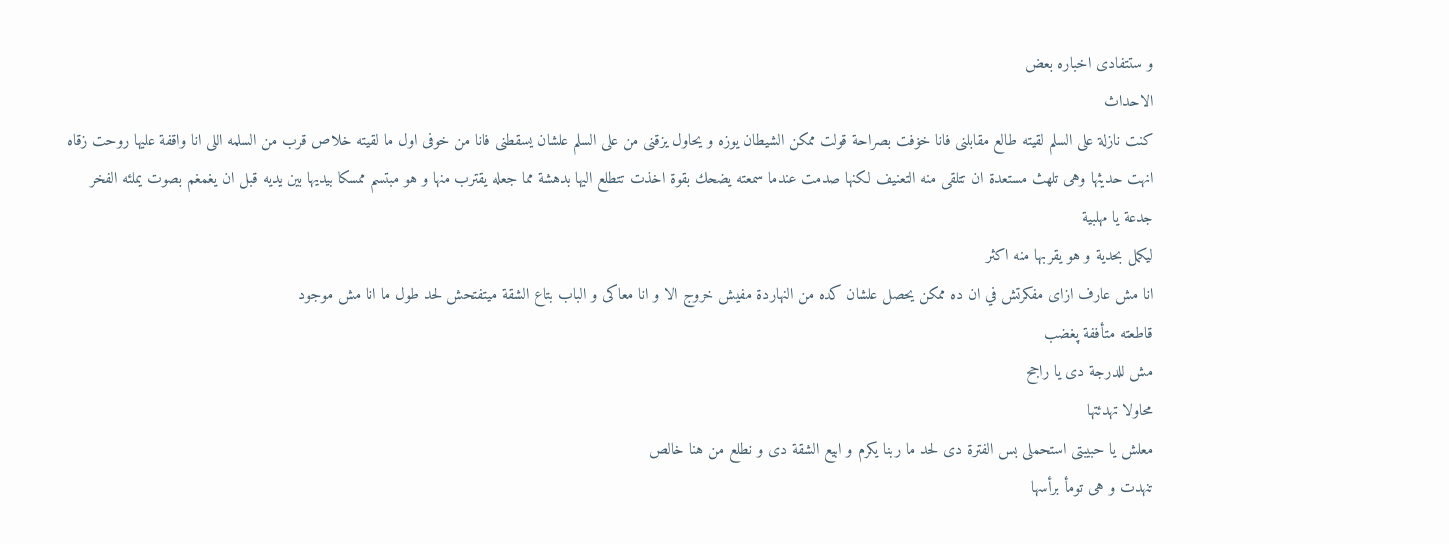و ستتفادى اخباره بعض
الاحداث
كنت نازلة على السلم لقيته طالع مقابلنى فانا خۏفت بصراحة قولت ممكن الشيطان يوزه و يحاول يزقنى من على السلم علشان يسقطنى فانا من خوفى اول ما لقيته خلاص قرب من السلمه اللى انا واقفة عليها روحت زقاه
انهت حديثها وهى تلهث مستعدة ان تتلقى منه التعنيف لكنها صدمت عندما سمعته يضحك بقوة اخذت تتطلع اليها بدهشة مما جعله يقترب منها و هو مبتسم ممسكا بيديها بين يديه قبل ان يغمغم بصوت يملئه الفخر
جدعة يا مهلبية
ليكمل بحدية و هو يقربها منه اكثر
انا مش عارف ازاى مفكرتش في ان ده ممكن يحصل علشان كده من النهاردة مفيش خروج الا و انا معاكى و الباب بتاع الشقة ميتفتحش لحد طول ما انا مش موجود
قاطعته متأففة پغضب
مش للدرجة دى يا راجح
محاولا تهدئتها
معلش يا حبيبتى استحملى بس الفترة دى لحد ما ربنا يكرم و ابيع الشقة دى و نطلع من هنا خالص
تنهدت و هى تومأ برأسها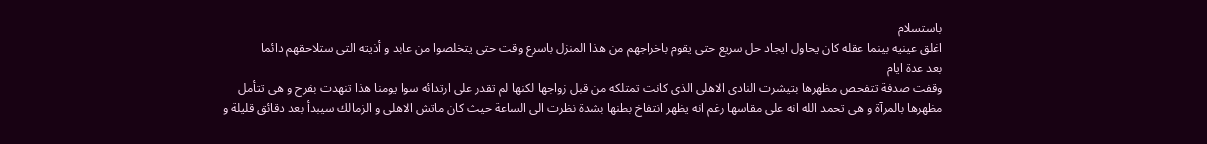باستسلام
اغلق عينيه بينما عقله كان يحاول ايجاد حل سريع حتى يقوم باخراجهم من هذا المنزل باسرع وقت حتى يتخلصوا من عابد و أذيته التى ستلاحقهم دائما
بعد عدة ايام
وقفت صدفة تتفحص مظهرها بتيشرت النادى الاهلى الذى كانت تمتلكه من قبل زواجها لكنها لم تقدر على ارتدائه سوا يومنا هذا تنهدت بفرح و هى تتأمل مظهرها بالمرآة و هى تحمد الله انه على مقاسها رغم انه يظهر انتفاخ بطنها بشدة نظرت الى الساعة حيث كان ماتش الاهلى و الزمالك سيبدأ بعد دقائق قليلة و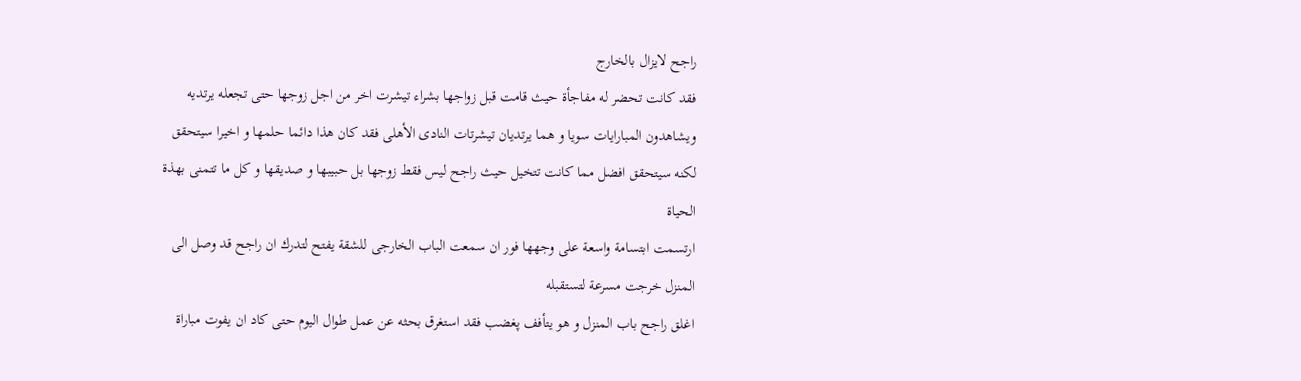راجح لايزال بالخارج
فقد كانت تحضر له مفاجأة حيث قامت قبل زواجها بشراء تيشرت اخر من اجل زوجها حتى تجعله يرتديه ويشاهدون المبارايات سويا و هما يرتديان تيشرتات النادى الأهلى فقد كان هذا دائما حلمها و اخيرا سيتحقق
لكنه سيتحقق افضل مما كانت تتخيل حيث راجح ليس فقط زوجها بل حبيبها و صديقها و كل ما تتمنى بهذة الحياة
ارتسمت ابتسامة واسعة على وجهها فور ان سمعت الباب الخارجى للشقة يفتح لتدرك ان راجح قد وصل الى المنزل خرجت مسرعة لتستقبله
اغلق راجح باب المنزل و هو يتأفف پغضب فقد استغرق بحثه عن عمل طوال اليوم حتى كاد ان يفوت مباراة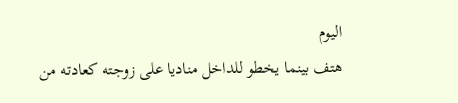اليوم
هتف بينما يخطو للداخل مناديا على زوجته كعادته من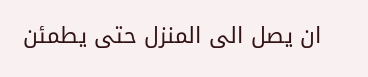ان يصل الى المنزل حتى يطمئن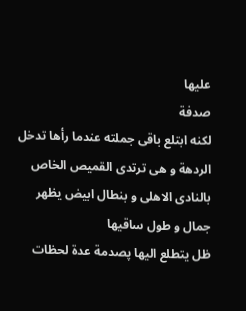عليها
صدفة
لكنه ابتلع باقى جملته عندما رأها تدخل الردهة و هى ترتدى القميص الخاص بالنادى الاهلى و بنطال ابيض يظهر جمال و طول ساقيها
ظل يتطلع اليها پصدمة عدة لحظات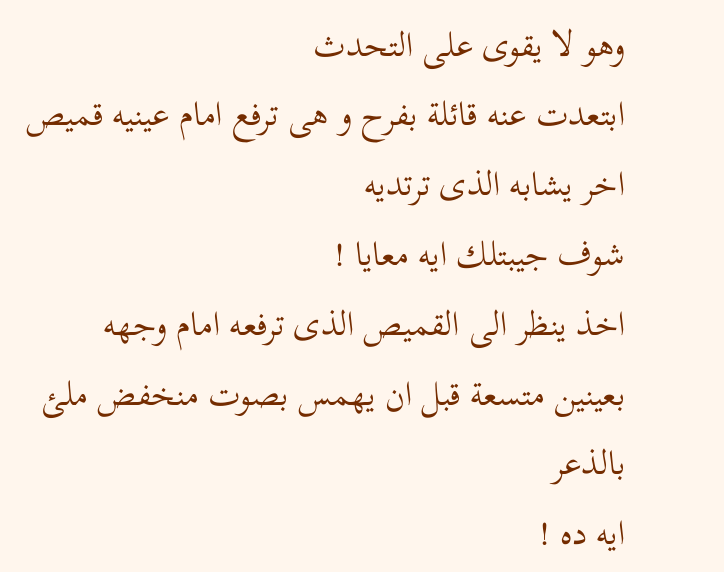وهو لا يقوى على التحدث
ابتعدت عنه قائلة بفرح و هى ترفع امام عينيه قميص اخر يشابه الذى ترتديه
شوف جيبتلك ايه معايا !
اخذ ينظر الى القميص الذى ترفعه امام وجهه بعينين متسعة قبل ان يهمس بصوت منخفض ملئ بالذعر
ايه ده !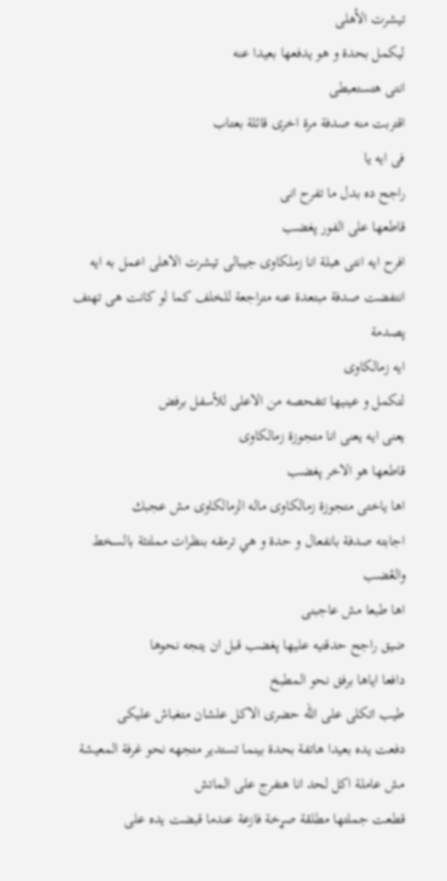تيشرت الأهلى
ليكمل بحدة و هو يدفعها بعيدا عنه
انتى هتستعبطى
اقتربت منه صدفة مرة اخرى قائلة بعتاب
فى ايه يا
راجح ده بدل ما تفرح انى
قاطعها على الفور پغضب
افرح ايه انتى هبلة انا زملكاوى جيبالى تيشرت الاهلى اعمل به ايه
انتفضت صدفة مبتعدة عنه متراجعة للخلف كما لو كانت هى تهتف پصدمة
ايه زمالكاوى
لتكمل و عينيها تتفحصه من الاعلى للأسفل برفض
يعنى ايه يعنى انا متجوزة زمالكاوى
قاطعها هو الاخر پغضب
اها ياختى متجوزة زمالكاوى ماله الزمالكاوى مش عجبك
اجابته صدفة بانفعال و حدة و هي ترمقه بنظرات مملتئة بالسخط والڠضب
اها طبعا مش عاجبنى
ضيق راجح حدقتيه عليها پغضب قبل ان يتجه نحوها
دافعا اياها برفق نحو المطبخ
طيب اتكلى على الله حضرى الاكل علشان متغباش عليكى
دفعت يده بعيدا هاتفة بحدة بينما تستدير متجهه نحو غرفة المعيشة
مش عاملة اكل لحد انا هتفرج على الماتش
قطعت جملتها مطلقة صړخة فازعة عندما قبضت يده على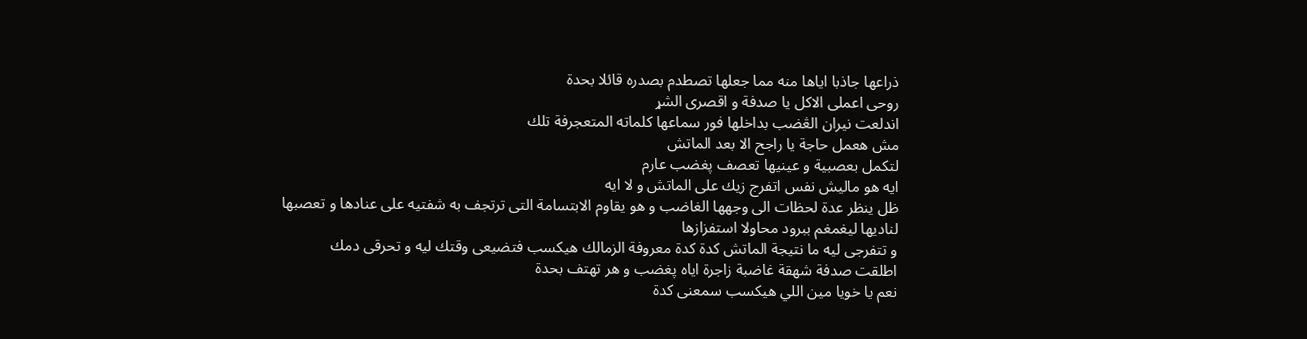ذراعها جاذبا اياها منه مما جعلها تصطدم بصدره قائلا بحدة
روحى اعملى الاكل يا صدفة و اقصرى الشړ
اندلعت نيران الڠضب بداخلها فور سماعها كلماته المتعجرفة تلك
مش هعمل حاجة يا راجح الا بعد الماتش
لتكمل بعصبية و عينيها تعصف پغضب عارم
ايه هو ماليش نفس اتفرج زيك على الماتش و لا ايه
ظل ينظر عدة لحظات الى وجهها الغاضب و هو يقاوم الابتسامة التى ترتجف به شفتيه على عنادها و تعصبها لناديها ليغمغم ببرود محاولا استفزازها
و تتفرجى ليه ما نتيجة الماتش كدة كدة معروفة الزمالك هيكسب فتضيعى وقتك ليه و تحرقى دمك
اطلقت صدفة شهقة غاضبة زاجرة اياه پغضب و هر تهتف بحدة
نعم يا خويا مين اللي هيكسب سمعنى كدة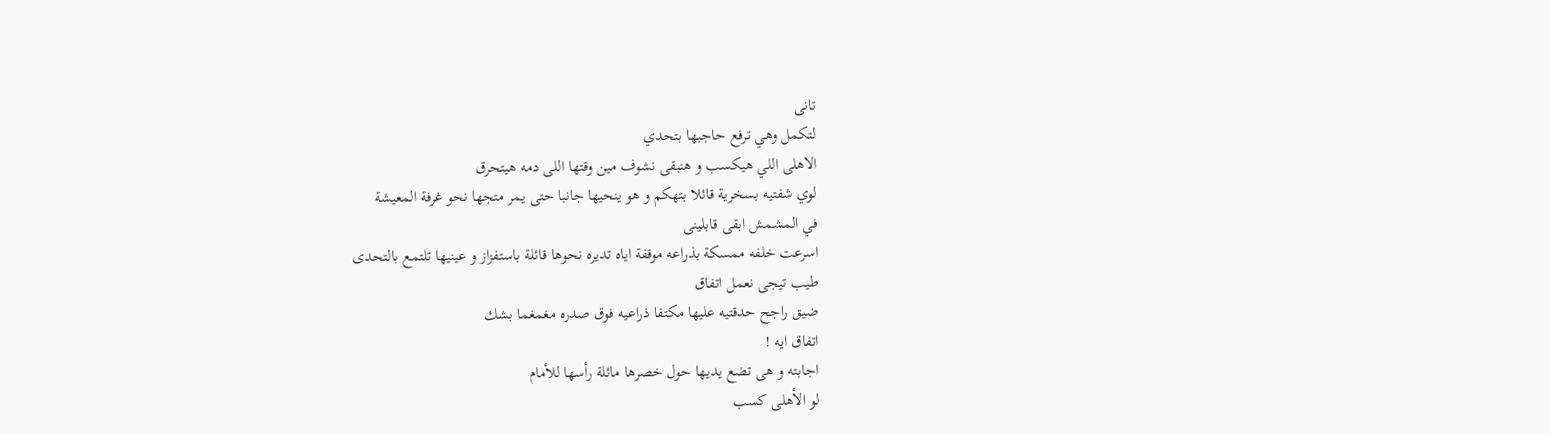تانى
لتكمل وهي ترفع حاجبها بتحدي
الاهلى اللي هيكسب و هنبقى نشوف مين وقتها اللى دمه هيتحرق
لوي شفتيه بسخرية قائلا بتهكم و هو ينحيها جانبا حتى يمر متجها نحو غرفة المعيشة
في المشمش ابقى قابلينى
اسرعت خلفه ممسكة بذراعه موقفة اياه تديره نحوها قائلة باستفزاز و عينيها تلتمع بالتحدى
طيب تيجى نعمل اتفاق
ضيق راجح حدقتيه عليها مكتفا ذراعيه فوق صدره مغمغما بشك
اتفاق ايه !
اجابته و هى تضع يديها حول خصرها مائلة رأسها للأمام
لو الأهلى كسب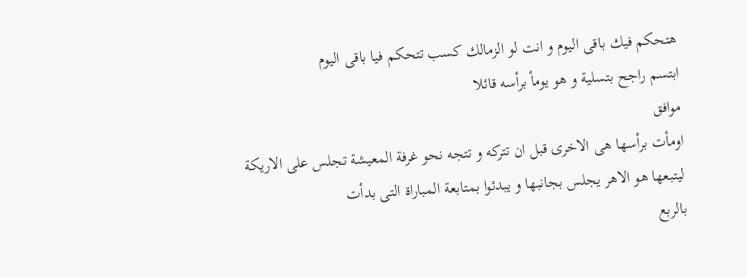هتحكم فيك باقى اليوم و انت لو الزمالك كسب تتحكم فيا باقى اليوم
ابتسم راجح بتسلية و هو يومأ برأسه قائلا
موافق
اومأت برأسها هى الاخرى قبل ان تتركه و تتجه نحو غرفة المعيشة تجلس على الاريكة ليتبعها هو الاهر يجلس بجانبها و يبدئوا بمتابعة المباراة التى بدأت
بالربع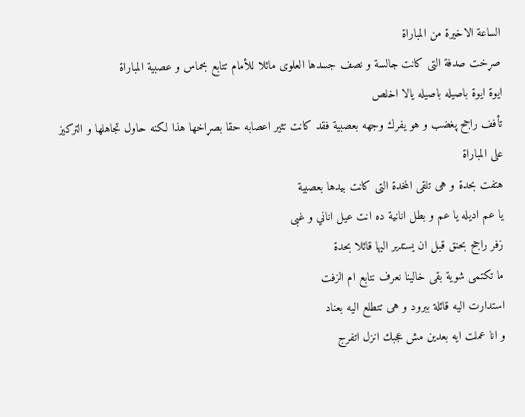الساعة الاخيرة من المباراة
صړخت صدفة التى كانت جالسة و نصف جسدها العلوى مائلا للأمام تتابع بحماس و عصبية المباراة
ايوة ايوة باصيله باصيله يالا اخلص
تأفف راجح پغضب و هو يفرك وجهه بعصبية فقد كانت تثير اعصابه حقا بصړاخها هذا لكنه حاول تجاهلها و التركيز على المباراة
هتفت بحدة و هى تلقى المخدة التى كانت بيدها بعصبية
يا عم اديله يا عم و بطل انانية ده انت عيل اناني و غبى
زفر راجح بحنق قبل ان يستدير اليها قائلا بحدة
ما تكتمى شوية بقى خالينا نعرف نتابع ام الزفت
استدارت اليه قائلة ببرود و هى تتطلع اليه بعناد
و انا عملت ايه بعدين مش عجبك انزل اتفرج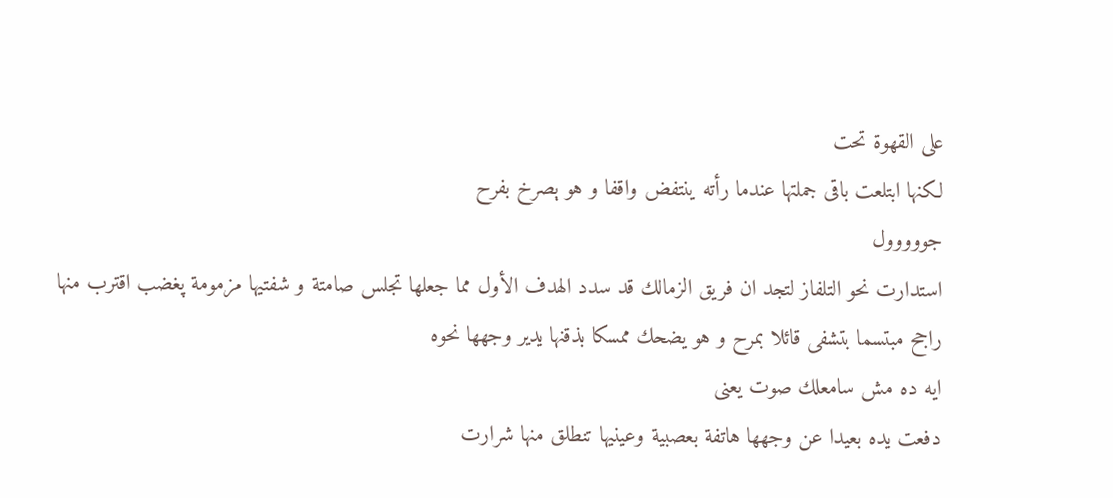على القهوة تحت
لكنها ابتلعت باقى جملتها عندما رأته ينتفض واقفا و هو ېصرخ بفرح
جووووول
استدارت نحو التلفاز لتجد ان فريق الزمالك قد سدد الهدف الأول مما جعلها تجلس صامتة و شفتيها مزمومة پغضب اقترب منها راجح مبتسما بتشفى قائلا بمرح و هو يضحك ممسكا بذقنها يدير وجهها نحوه
ايه ده مش سامعلك صوت يعنى
دفعت يده بعيدا عن وجهها هاتفة بعصبية وعينيها تنطلق منها شرارت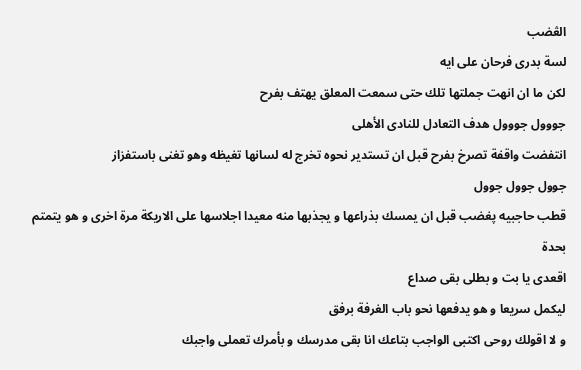الڠضب
لسة بدرى فرحان على ايه
لكن ما ان انهت جملتها تلك حتى سمعت المعلق يهتف بفرح
جووول جووول هدف التعادل للنادى الأهلى
انتفضت واقفة تصرخ بفرح قبل ان تستدير نحوه تخرج له لسانها تغيظه وهو تغنى باستفزاز
جوول جوول جوول
قطب حاجبيه پغضب قبل ان يمسك بذراعها و يجذبها منه معيدا اجلاسها على الاريكة مرة اخرى و هو يتمتم بحدة
اقعدى يا بت و بطلى بقى صداع
ليكمل سريعا و هو يدفعها نحو باب الغرفة برفق
و لا اقولك روحى اكتبى الواجب بتاعك انا بقى مدرسك و بأمرك تعملى واجبك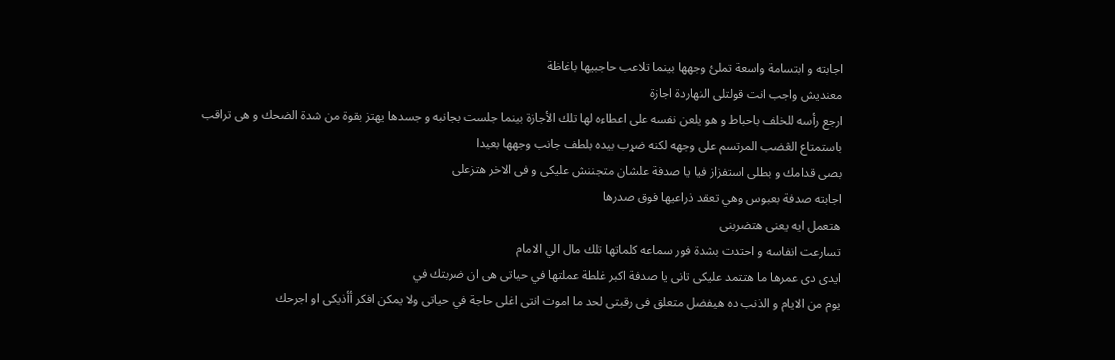اجابته و ابتسامة واسعة تملئ وجهها بينما تلاعب حاجبيها باغاظة
معنديش واجب انت قولتلى النهاردة اجازة
ارجع رأسه للخلف باحباط و هو يلعن نفسه على اعطاءه لها تلك الأجازة بينما جلست بجانبه و جسدها يهتز بقوة من شدة الضحك و هى تراقب باستمتاع الڠضب المرتسم على وجهه لكنه ضړب بيده بلطف جانب وجهها بعيدا
بصى قدامك و بطلى استفزاز فيا يا صدفة علشان متجننش عليكى و فى الاخر هتزعلى
اجابته صدفة بعبوس وهي تعقد ذراعيها فوق صدرها
هتعمل ايه يعنى هتضربنى
تسارعت انفاسه و احتدت بشدة فور سماعه كلماتها تلك مال الي الامام
ايدى دى عمرها ما هتتمد عليكى تانى يا صدفة اكبر غلطة عملتها في حياتى هى ان ضربتك في
يوم من الايام و الذنب ده هيفضل متعلق فى رقبتى لحد ما اموت انتى اغلى حاجة في حياتى ولا يمكن افكر أأذيكى او اجرحك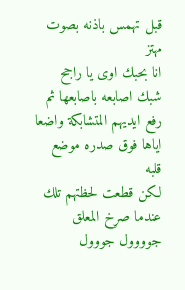قبل تهمس باذنه بصوت مهتز
انا بحبك اوى يا راجح
شبك اصابعه باصابعها ثم رفع ايديهم المتشابكة واضعا اياها فوق صدره موضع قلبه
لكن قطعت لحظتهم تلك عندما صړخ المعلق
جوووول جووول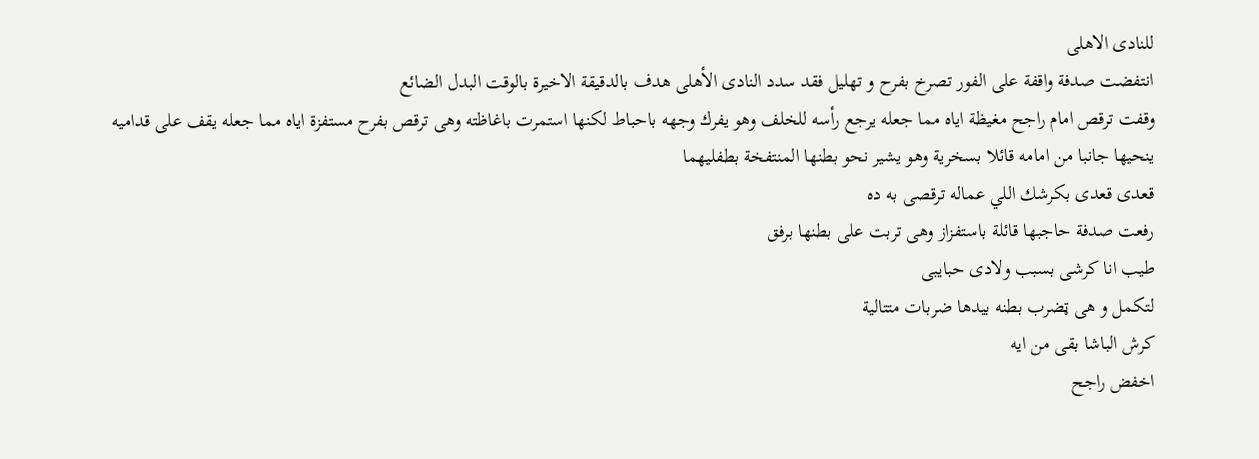للنادى الاهلى
انتفضت صدفة واقفة على الفور تصرخ بفرح و تهليل فقد سدد النادى الأهلى هدف بالدقيقة الاخيرة بالوقت البدل الضائع
وقفت ترقص امام راجح مغيظة اياه مما جعله يرجع رأسه للخلف وهو يفرك وجهه باحباط لكنها استمرت باغاظته وهى ترقص بفرح مستفزة اياه مما جعله يقف على قداميه ينحيها جانبا من امامه قائلا بسخرية وهو يشير نحو بطنها المنتفخة بطفليهما
قعدى قعدى بكرشك اللي عماله ترقصى به ده
رفعت صدفة حاجبها قائلة باستفزاز وهى تربت على بطنها برفق
طيب انا كرشى بسبب ولادى حبايبى
لتكمل و هى ټضرب بطنه بيدها ضربات متتالية
كرش الباشا بقى من ايه
اخفض راجح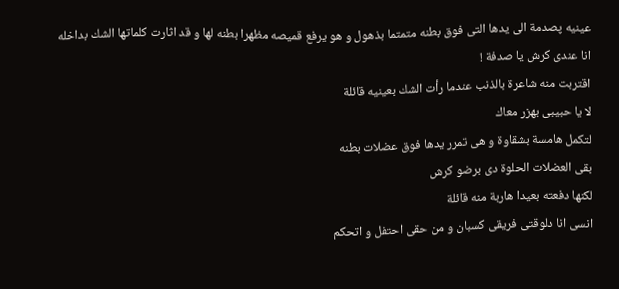عينيه پصدمة الى يدها التى فوق بطنه متمتما بذهول و هو يرفع قميصه مظهرا بطنه لها و قد اثارت كلماتها الشك بداخله
انا عندى كرش يا صدفة !
اقتربت منه شاعرة بالذنب عندما رأت الشك بعينيه قائلة
لا يا حبيبى بهزر معاك
لتكمل هامسة بشقاوة و هى تمرر يدها فوق عضلات بطنه
بقى العضلات الحلوة دى برضو كرش
لكنها دفعته بعيدا هاربة منه قائلة
انسى انا دلوقتى فريقى كسبان و من حقى احتفل و اتحكم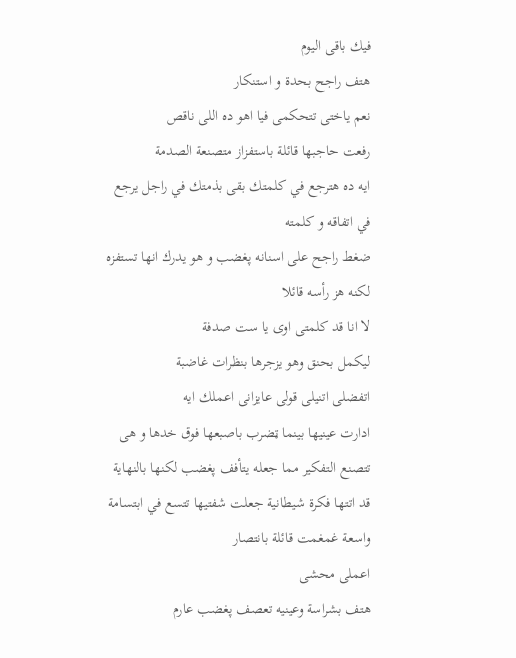فيك باقى اليوم
هتف راجح بحدة و استنكار
نعم ياختى تتحكمى فيا اهو ده اللى ناقص
رفعت حاجبها قائلة باستفزاز متصنعة الصدمة
ايه ده هترجع في كلمتك بقى بذمتك في راجل يرجع في اتفاقه و كلمته
ضغط راجح على اسنانه پغضب و هو يدرك انها تستفزه لكنه هز رأسه قائلا
لا انا قد كلمتى اوى يا ست صدفة
ليكمل بحنق وهو يزجرها بنظرات غاضبة
اتفضلى اتنيلى قولى عايزانى اعملك ايه
ادارت عينيها بينما ټضرب باصبعها فوق خدها و هى
تتصنع التفكير مما جعله يتأفف پغضب لكنها بالنهاية قد اتتها فكرة شيطانية جعلت شفتيها تتسع في ابتسامة
واسعة غمغمت قائلة بانتصار
اعملى محشى
هتف بشراسة وعينيه تعصف پغضب عارم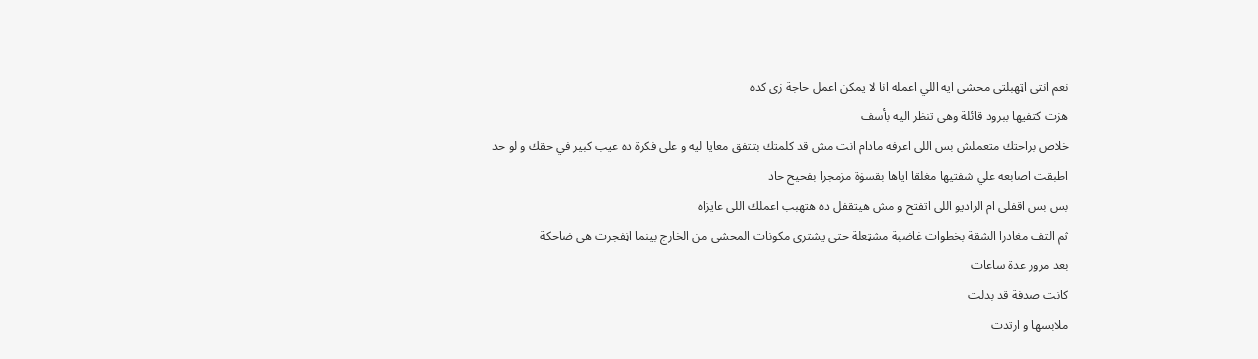نعم انتى اټهبلتى محشى ايه اللي اعمله انا لا يمكن اعمل حاجة زى كده
هزت كتفيها ببرود قائلة وهى تنظر اليه بأسف
خلاص براحتك متعملش بس اللى اعرفه مادام انت مش قد كلمتك بتتفق معايا ليه و على فكرة ده عيب كبير في حقك و لو حد
اطبقت اصابعه علي شفتيها مغلقا اياها بقسۏة مزمجرا بفحيح حاد
بس بس اقفلى ام الراديو اللى اتفتح و مش هيتقفل ده هتهبب اعملك اللى عايزاه
ثم التف مغادرا الشقة بخطوات غاضبة مشټعلة حتى يشترى مكونات المحشى من الخارج بينما اڼفجرت هى ضاحكة
بعد مرور عدة ساعات
كانت صدفة قد بدلت
ملابسها و ارتدت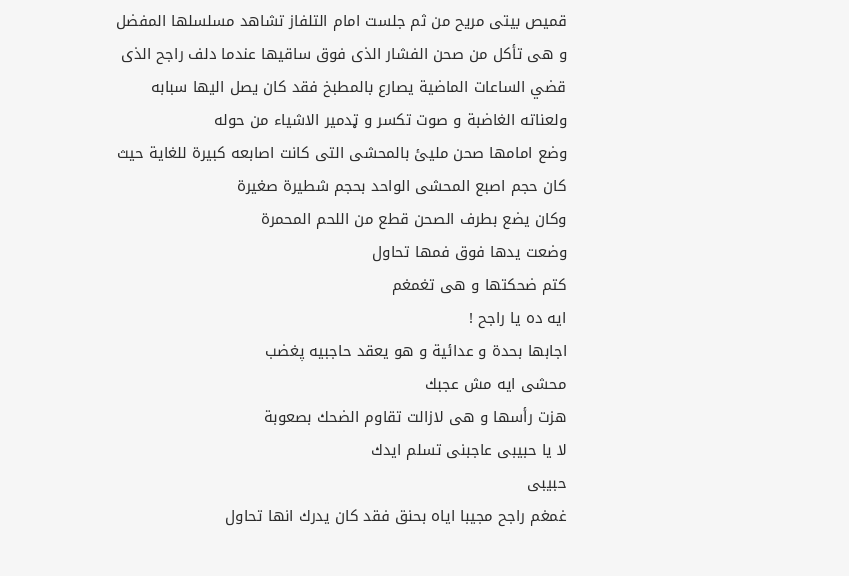قميص بيتى مريح من ثم جلست امام التلفاز تشاهد مسلسلها المفضل
و هى تأكل من صحن الفشار الذى فوق ساقيها عندما دلف راجح الذى قضي الساعات الماضية يصارع بالمطبخ فقد كان يصل اليها سبابه ولعناته الغاضبة و صوت تكسر و ټدمير الاشياء من حوله
وضع امامها صحن مليئ بالمحشى التى كانت اصابعه كبيرة للغاية حيث كان حجم اصبع المحشى الواحد بحجم شطيرة صغيرة
وكان يضع بطرف الصحن قطع من اللحم المحمرة
وضعت يدها فوق فمها تحاول
كتم ضحكتها و هى تغمغم
ايه ده يا راجح !
اجابها بحدة و عدائية و هو يعقد حاجبيه پغضب
محشى ايه مش عجبك
هزت رأسها و هى لازالت تقاوم الضحك بصعوبة
لا يا حبيبى عاجبنى تسلم ايدك
حبيبى
غمغم راجح مجيبا اياه بحنق فقد كان يدرك انها تحاول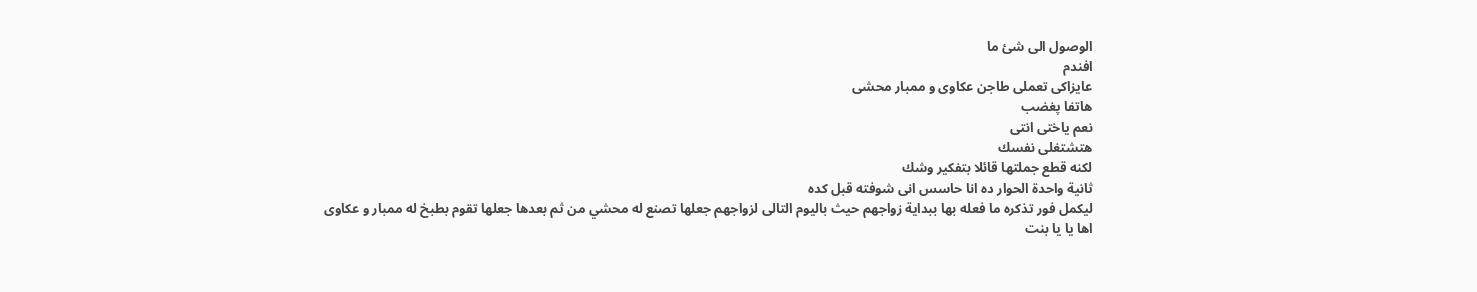الوصول الى شئ ما
افندم
عايزاكى تعملى طاجن عكاوى و ممبار محشى
هاتفا پغضب
نعم ياختى انتى
هتشتغلى نفسك
لكنه قطع جملتها قائلا بتفكير وشك
ثانية واحدة الحوار ده انا حاسس انى شوفته قبل كده
ليكمل فور تذكره ما فعله بها ببداية زواجهم حيث باليوم التالى لزواجهم جعلها تصنع له محشي من ثم بعدها جعلها تقوم بطبخ له ممبار و عكاوى
اها يا يا بنت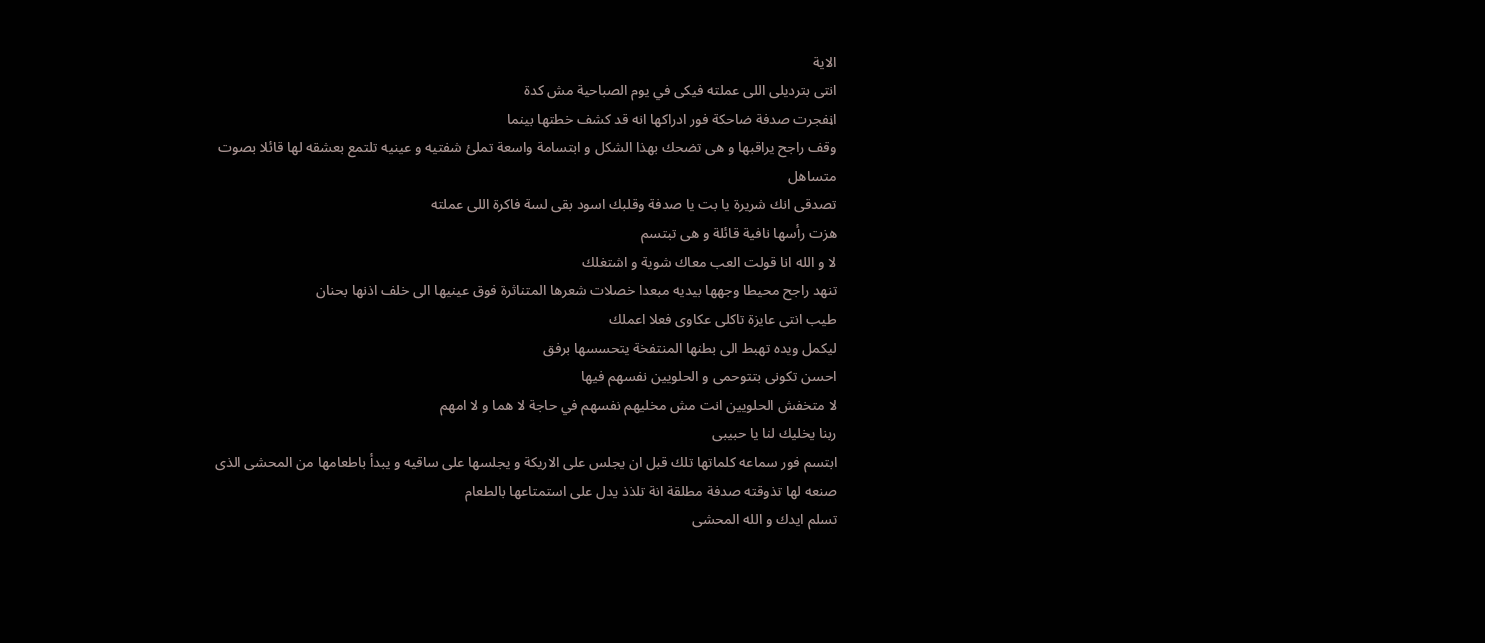الاية
انتى بترديلى اللى عملته فيكى في يوم الصباحية مش كدة
اڼفجرت صدفة ضاحكة فور ادراكها انه قد كشف خطتها بينما
وقف راجح يراقبها و هى تضحك بهذا الشكل و ابتسامة واسعة تملئ شفتيه و عينيه تلتمع بعشقه لها قائلا بصوت متساهل
تصدقى انك شريرة يا بت يا صدفة وقلبك اسود بقى لسة فاكرة اللى عملته
هزت رأسها نافية قائلة و هى تبتسم
لا و الله انا قولت العب معاك شوية و اشتغلك
تنهد راجح محيطا وجهها بيديه مبعدا خصلات شعرها المتناثرة فوق عينيها الى خلف اذنها بحنان
طيب انتى عايزة تاكلى عكاوى فعلا اعملك
ليكمل ويده تهبط الى بطنها المنتفخة يتحسسها برفق
احسن تكونى بتتوحمى و الحلويين نفسهم فيها
لا متخفش الحلويين انت مش مخليهم نفسهم في حاجة لا هما و لا امهم
ربنا يخليك لنا يا حبيبى
ابتسم فور سماعه كلماتها تلك قبل ان يجلس على الاريكة و يجلسها على ساقيه و يبدأ باطعامها من المحشى الذى صنعه لها تذوقته صدفة مطلقة انة تلذذ يدل على استمتاعها بالطعام
تسلم ايدك و الله المحشى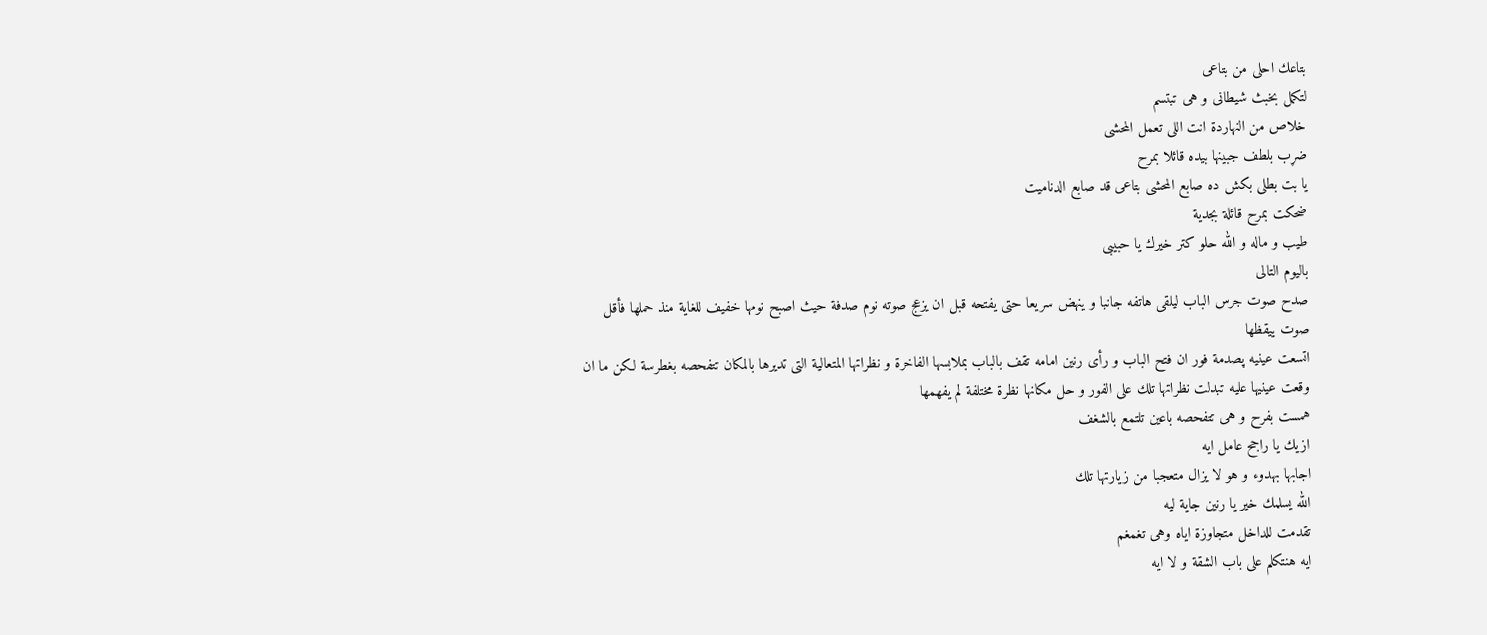بتاعك احلى من بتاعى
لتكمل بخبث شيطانى و هى تبتسم
خلاص من النهاردة انت اللى تعمل المحشى
ضړب بلطف جبينها بيده قائلا بمرح
يا بت بطلى بكش ده صابع المحشى بتاعى قد صابع الدناميت
ضحكت بمرح قائلة بجدية
طيب و ماله و الله حلو كتر خيرك يا حبيبى
باليوم التالى
صدح صوت جرس الباب ليلقى هاتفه جانبا و ينهض سريعا حتى يفتحه قبل ان يزعج صوته نوم صدفة حيث اصبح نومها خفيف للغاية منذ حملها فأقل صوت ييقظها
اتسعت عينيه پصدمة فور ان فتح الباب و رأى رنين امامه تقف بالباب بملابسها الفاخرة و نظراتها المتعالية التى تديرها بالمكان تتفحصه بغطرسة لكن ما ان وقعت عينيها عليه تبدلت نظراتها تلك على الفور و حل مكانها نظرة مختلفة لم يفهمها
همست بفرح و هى تتفحصه باعين تلتمع بالشغف
ازيك يا راجح عامل ايه
اجابها بهدوء و هو لا يزال متعجبا من زيارتها تلك
الله يسلمك خير يا رنين جاية ليه
تقدمت للداخل متجاوزة اياه وهى تغمغم
ايه هنتكلم على باب الشقة و لا ايه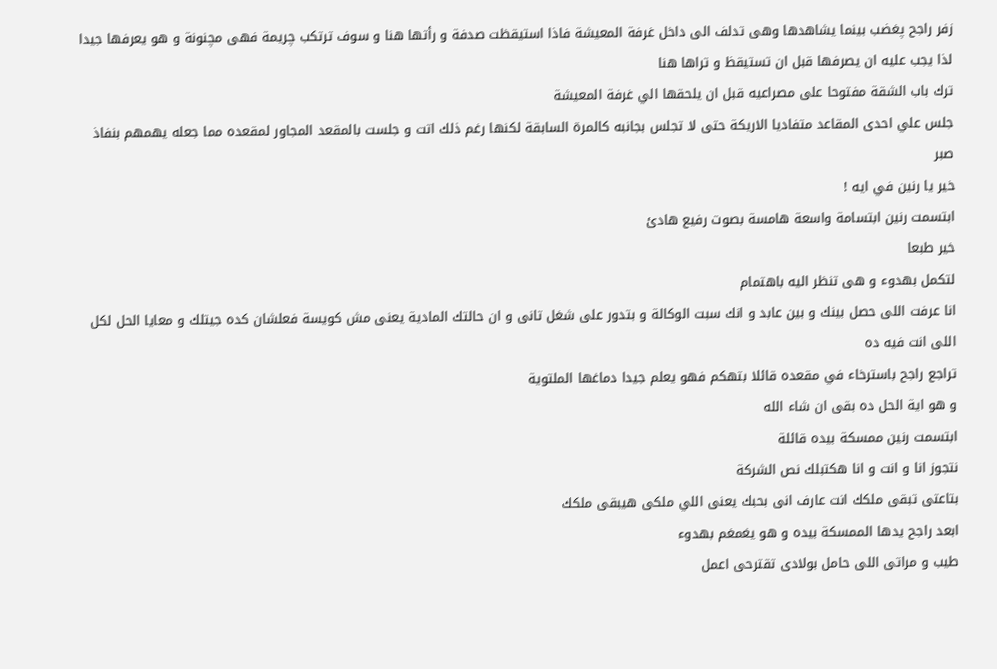زفر راجح پغضب بينما يشاهدها وهى تدلف الى داخل غرفة المعيشة فاذا استيقظت صدفة و رأتها هنا و سوف ترتكب چريمة فهى مچنونة و هو يعرفها جيدا لذا يجب عليه ان يصرفها قبل ان تستيقظ و تراها هنا
ترك باب الشقة مفتوحا على مصراعيه قبل ان يلحقها الي غرفة المعيشة
جلس علي احدى المقاعد متفاديا الاريكة حتى لا تجلس بجانبه كالمرة السابقة لكنها رغم ذلك اتت و جلست بالمقعد المجاور لمقعده مما جعله يهمهم بنفاذ صبر
خير يا رنين في ايه !
ابتسمت رنين ابتسامة واسعة هامسة بصوت رفيع هادئ
خير طبعا
لتكمل بهدوء و هى تنظر اليه باهتمام
انا عرفت اللى حصل بينك و بين عابد و انك سبت الوكالة و بتدور على شغل تانى و ان حالتك المادية يعنى مش كويسة فعلشان كده جيتلك و معايا الحل لكل اللى انت فيه ده
تراجع راجح باسترخاء في مقعده قائلا بتهكم فهو يعلم جيدا دماغها الملتوية
و هو اية الحل ده بقى ان شاء الله
ابتسمت رنين ممسكة بيده قائلة
نتجوز انا و انت و انا هكتبلك نص الشركة
بتاعتى تبقى ملكك انت عارف انى بحبك يعنى اللي ملكى هيبقى ملكك
ابعد راجح يدها الممسكة بيده و هو يغمغم بهدوء
طيب و مراتى اللى حامل بولادى تقترحى اعمل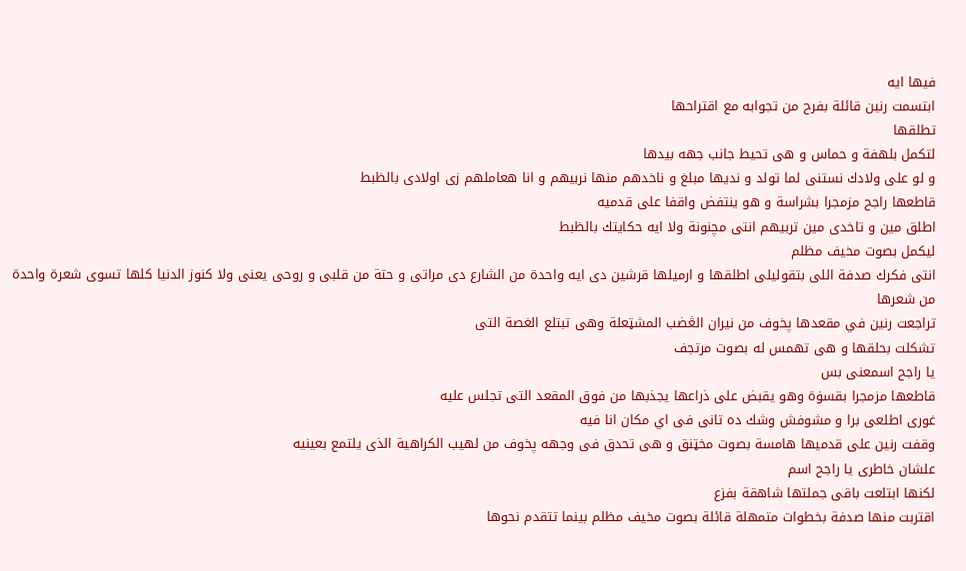فيها ايه
ابتسمت رنين قائلة بفرح من تجوابه مع اقتراحها
تطلقها
لتكمل بلهفة و حماس و هى تحيط جانب جهه بيدها
و لو على ولادك نستنى لما تولد و نديها مبلغ و ناخدهم منها نربيهم و انا هعاملهم زى اولادى بالظبط
قاطعها راجح مزمجرا بشراسة و هو ينتفض واقفا على قدميه
اطلق مين و تاخدى مين تربيهم انتى مچنونة ولا ايه حكايتك بالظبط
ليكمل بصوت مخيف مظلم
انتى فكرك صدفة اللى بتقوليلى اطلقها و ارميلها قرشين دى ايه واحدة من الشارع دى مراتى و حتة من قلبى و روحى يعنى ولا كنوز الدنيا كلها تسوى شعرة واحدة من شعرها
تراجعت رنين في مقعدها پخوف من نيران الڠضب المشټعلة وهى تبتلع الغصة التى
تشكلت بحلقها و هى تهمس له بصوت مرتجف
يا راجح اسمعنى بس
قاطعها مزمجرا بقسۏة وهو يقبض على ذراعها يجذبها من فوق المقعد التى تجلس عليه
غورى اطلعى برا و مشوفش وشك ده تانى فى اي مكان انا فيه
وقفت رنين على قدميها هامسة بصوت مخټنق و هى تحدق فى وجهه پخوف من لهيب الكراهية الذى يلتمع بعينيه
علشان خاطرى يا راجح اسم
لكنها ابتلعت باقى جملتها شاهقة بفزع
اقتربت منها صدفة بخطوات متمهلة قائلة بصوت مخيف مظلم بينما تتقدم نحوها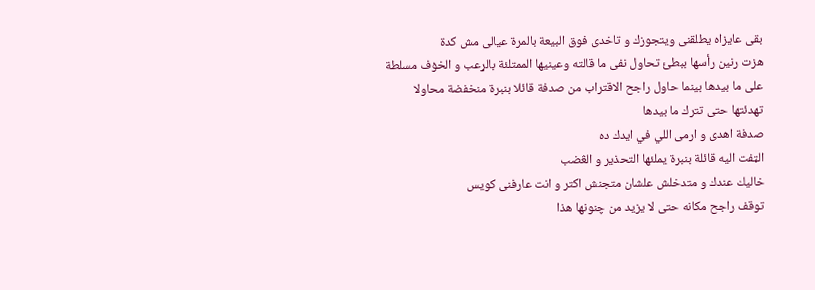بقى عايزاه يطلقنى ويتجوزك و تاخدى فوق البيعة بالمرة عيالى مش كدة
هزت رنين رأسها ببطئ تحاول نفى ما قالته وعينيها الممتلئة بالړعب و الخۏف مسلطة على ما بيدها بينما حاول راجح الاقتراب من صدفة قائلا بنبرة منخفضة محاولا تهدئتها حتى تترك ما بيدها
صدفة اهدى و ارمى اللي في ايدك ده
الټفت اليه قائلة بنبرة يملئها التحذير و الڠضب
خاليك عندك و متدخلش علشان متجنش اكتر و انت عارفنى كويس
توقف راجح مكانه حتى لا يزيد من چنونها هذا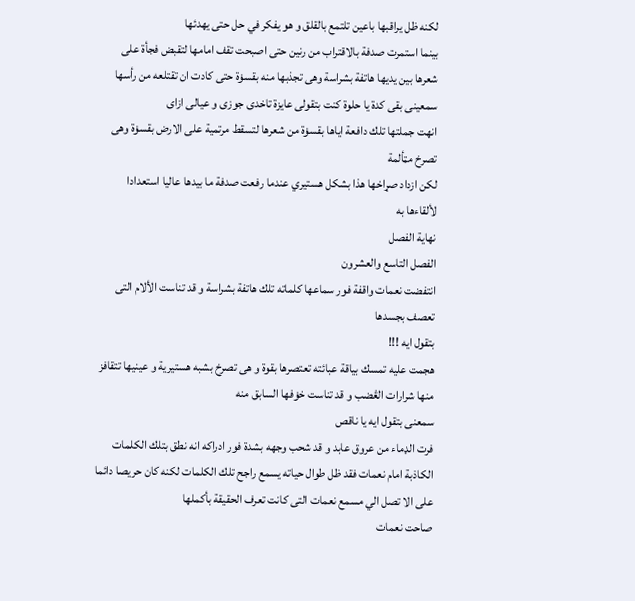لكنه ظل يراقبها باعين تلتمع بالقلق و هو يفكر في حل حتى يهدئها
بينما استمرت صدفة بالاقتراب من رنين حتى اصبحت تقف امامها لتقبض فجأة على شعرها بين يديها هاتفة بشراسة وهى تجذبها منه بقسۏة حتى كادت ان تقتلعه من رأسها
سمعينى بقى كدة يا حلوة كنت بتقولى عايزة تاخدى جوزى و عيالى ازاى
انهت جملتها تلك دافعة اياها بقسۏة من شعرها لتسقط مرتمية على الارض بقسۏة وهى تصرخ مټألمة
لكن ازداد صړاخها هذا بشكل هستيري عندما رفعت صدفة ما بيدها عاليا استعدادا لألقاءها به
نهاية الفصل
الفصل التاسع والعشرون
انتفضت نعمات واقفة فور سماعها كلماته تلك هاتفة بشراسة و قد تناست الألام التى تعصف بجسدها
بتقول ايه !!!
هجمت عليه تمسك بياقة عبائته تعتصرها بقوة و هى تصرخ بشبه هستيرية و عينيها تتقافز منها شرارات الڠضب و قد تناست خۏفها السابق منه
سمعنى بتقول ايه يا ناقص
فرت الډماء من عروق عابد و قد شحب وجهه بشدة فور ادراكه انه نطق بتلك الكلمات الكاذبة امام نعمات فقد ظل طوال حياته يسمع راجح تلك الكلمات لكنه كان حريصا دائما على الا تصل الي مسمع نعمات التى كانت تعرف الحقيقة بأكملها
صاحت نعمات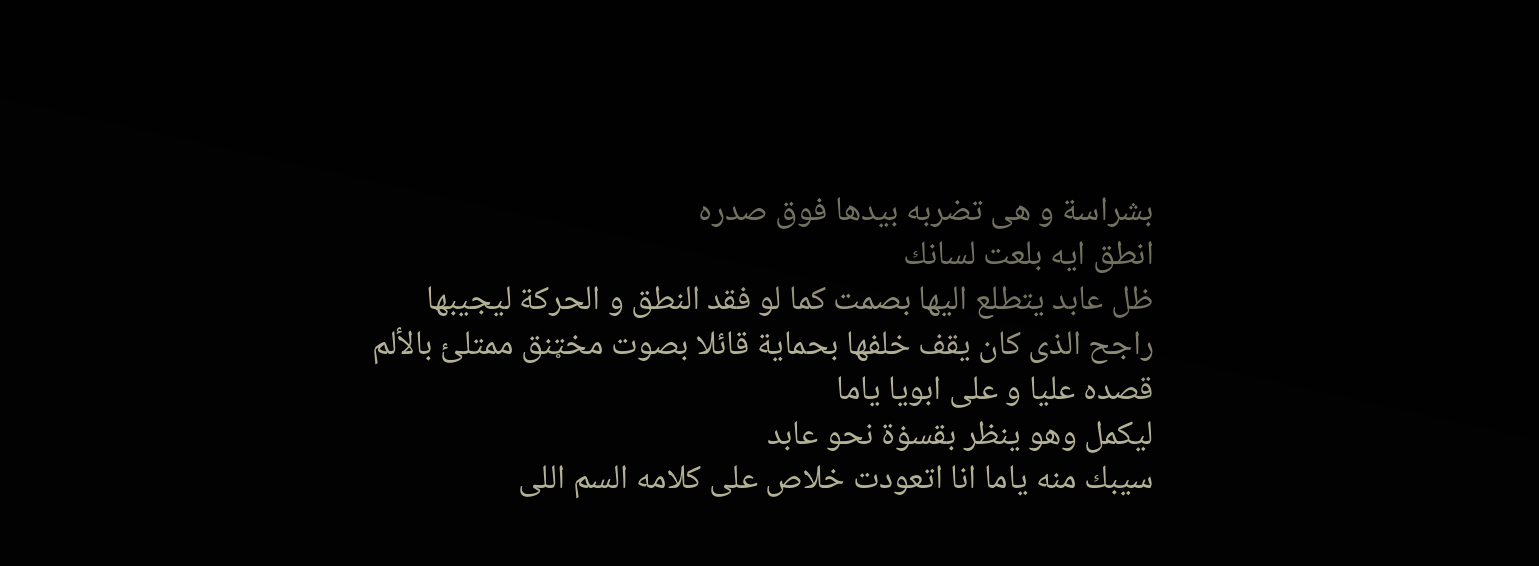بشراسة و هى تضربه بيدها فوق صدره
انطق ايه بلعت لسانك
ظل عابد يتطلع اليها بصمت كما لو فقد النطق و الحركة ليجيبها راجح الذى كان يقف خلفها بحماية قائلا بصوت مخټنق ممتلئ بالألم
قصده عليا و على ابويا ياما
ليكمل وهو ينظر بقسۏة نحو عابد
سيبك منه ياما انا اتعودت خلاص على كلامه السم اللى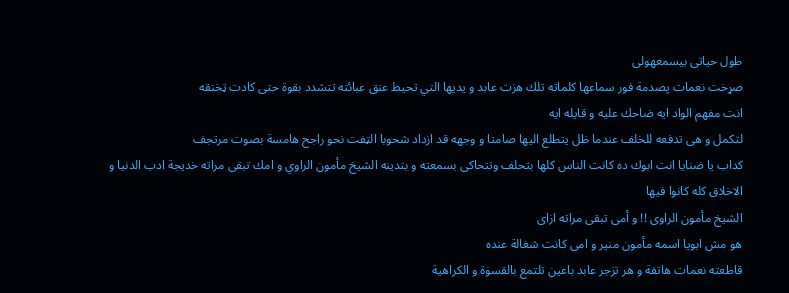طول حياتى بيسمعهولى
صړخت نعمات پصدمة فور سماعها كلماته تلك هزت عابد و يديها التي تحيط عنق عبائته تتشدد بقوة حتى كادت ټخنقه
انت مفهم الواد ايه ضاحك عليه و قايله ايه
لتكمل و هى تدفعه للخلف عندما ظل يتطلع اليها صامتا و وجهه قد ازداد شحوبا الټفت نحو راجح هامسة بصوت مرتجف
كداب يا ضنايا انت ابوك ده كانت الناس كلها بتحلف وتتحاكى بسمعته و بتدينه الشيخ مأمون الراوي و امك تبقى مراته خديجة ادب الدنيا و الاخلاق كله كانوا فيها
الشيخ مأمون الراوى !! و أمى تبقى مراته ازاى
هو مش ابويا اسمه مأمون منير و امى كانت شغالة عنده
قاطعته نعمات هاتفة و هر تزجر عابد باعين تلتمع بالقسۏة و الكراهية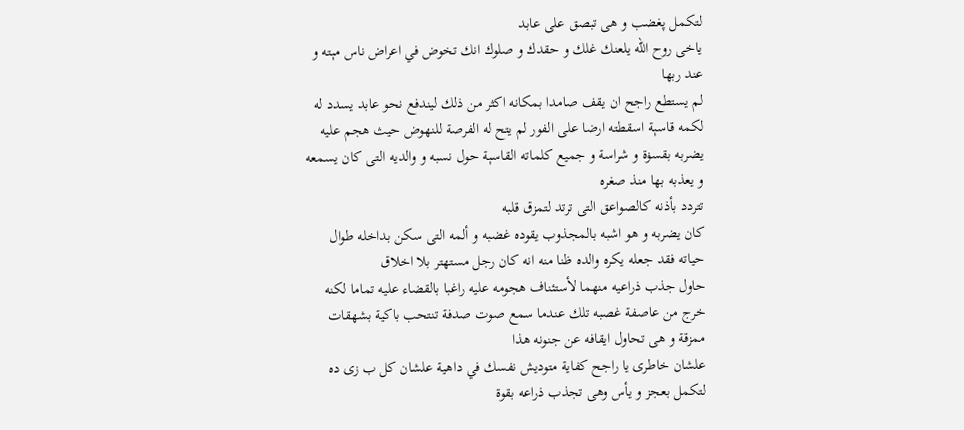لتكمل پغضب و هى تبصق على عابد
ياخى روح الله يلعنك غلك و حقدك و صلوك انك تخوض في اعراض ناس مېته و عند ربها
لم يستطع راجح ان يقف صامدا بمكانه اكثر من ذلك ليندفع نحو عابد يسدد له لكمه قاسېة اسقطته ارضا على الفور لم يتح له الفرصة للنهوض حيث ھجم عليه يضربه بقسۏة و شراسة و جميع كلماته القاسېة حول نسبه و والديه التى كان يسمعه و يعذبه بها منذ صغره
تتردد بأذنه كالصواعق التى ترتد لتمزق قلبه
كان يضربه و هو اشبه بالمجذوب يقوده غضبه و ألمه التى سكن بداخله طوال حياته فقد جعله يكره والده ظنا منه انه كان رجل مستهتر بلا اخلاق
حاول جذب ذراعيه منهما لأستئناف هجومه عليه راغبا بالقضاء عليه تماما لكنه خرج من عاصفة غصبه تلك عندما سمع صوت صدفة تنتحب باكية بشهقات ممزقة و هى تحاول ايقافه عن جنونه هذا
علشان خاطرى يا راجح كفاية متوديش نفسك في داهية علشان كل ب زى ده
لتكمل بعجز و يأس وهى تجذب ذراعه بقوة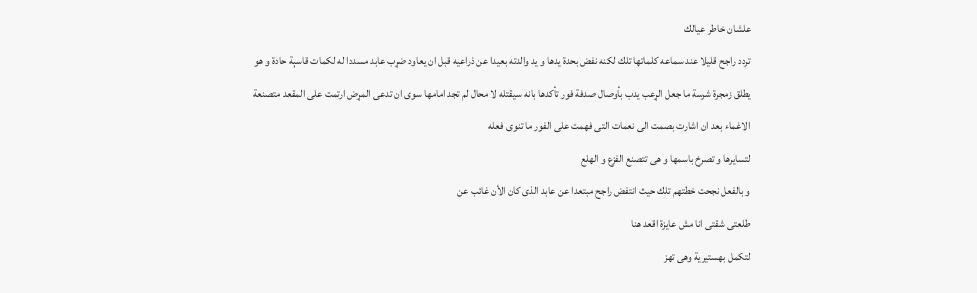علشان خاطر عيالك
تردد راجح قليلا عند سماعه كلماتها تلك لكنه نفض بحدة يدها و يد والدته بعيدا عن ذراعيه قبل ان يعاود ضړب عابد مسددا له لكمات قاسېة حادة و هو يطلق زمجرة شرسة ما جعل الړعب يدب بأوصال صدفة فور تأكدها بانه سيقتله لا محال لم تجد امامها سوى ان تدعى المړض ارتمت على المقعد متصنعة الاغماء بعد ان اشارت بصمت الى نعمات التى فهمت على الفور ما تنوى فعله
لتسايرها و تصرخ باسمها و هى تتصنع الفزع و الهلع
و بالفعل نجحت خطتهم تلك حيث انتفض راجح مبتعدا عن عابد الذى كان الأن غائب عن
طلعتى شقتى انا مش عايزة اقعد هنا
لتكمل بهستيرية وهى تهز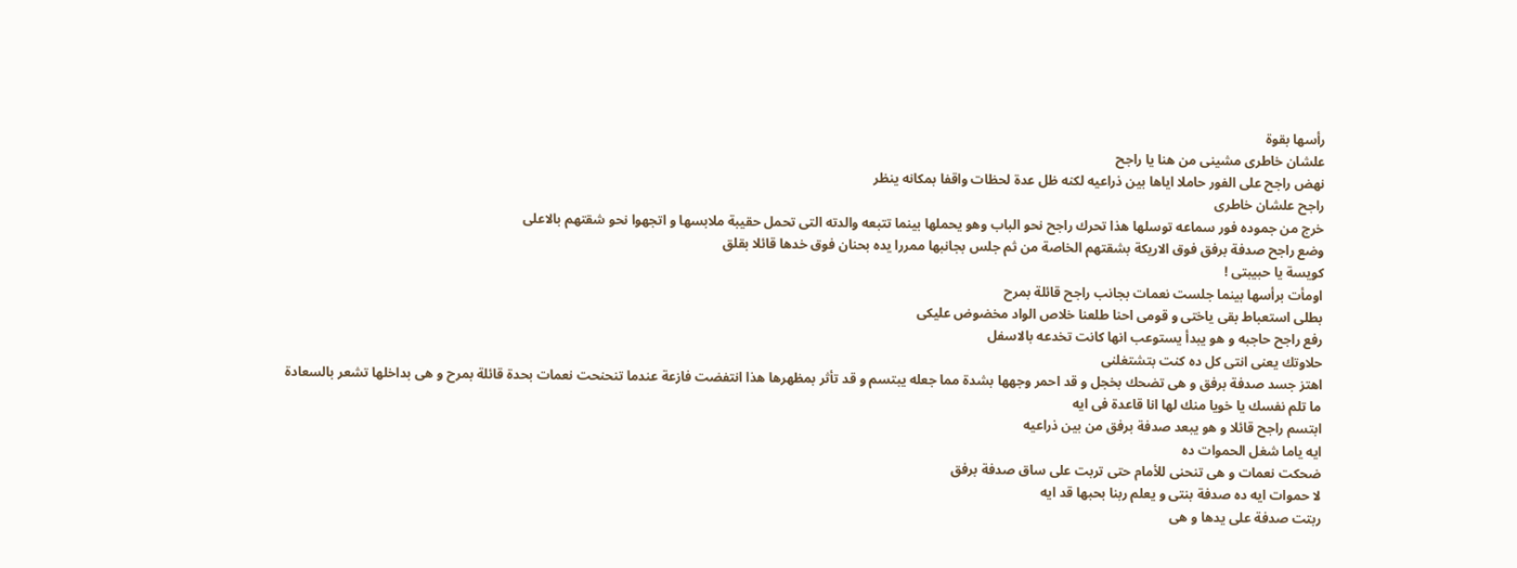رأسها بقوة
علشان خاطرى مشينى من هنا يا راجح
نهض راجح على الفور حاملا اياها بين ذراعيه لكنه ظل عدة لحظات واقفا بمكانه ينظر
راجح علشان خاطرى
خرج من جموده فور سماعه توسلها هذا تحرك راجح نحو الباب وهو يحملها بينما تتبعه والدته التى تحمل حقيبة ملابسها و اتجهوا نحو شقتهم بالاعلى
وضع راجح صدفة برفق فوق الاريكة بشقتهم الخاصة من ثم جلس بجانبها ممررا يده بحنان فوق خدها قائلا بقلق
كويسة يا حبيبتى !
اومأت برأسها بينما جلست نعمات بجانب راجح قائلة بمرح
بطلى استعباط بقى ياختى و قومى احنا طلعنا خلاص الواد مخضوض عليكى
رفع راجح حاجبه و هو يبدأ يستوعب انها كانت تخدعه بالاسفل
حلاوتك يعنى انتى كل ده كنت بتشتغلنى
اهتز جسد صدفة برفق و هى تضحك بخجل و قد احمر وجهها بشدة مما جعله يبتسم و قد تأثر بمظهرها هذا انتفضت فازعة عندما تنحنحت نعمات بحدة قائلة بمرح و هى بداخلها تشعر بالسعادة
ما تلم نفسك يا خويا منك لها انا قاعدة فى ايه
ابتسم راجح قائلا و هو يبعد صدفة برفق من بين ذراعيه
ايه ياما شغل الحموات ده
ضحكت نعمات و هى تنحنى للأمام حتى تربت على ساق صدفة برفق
لا حموات ايه ده صدفة بنتى و يعلم ربنا بحبها قد ايه
ربتت صدفة على يدها و هى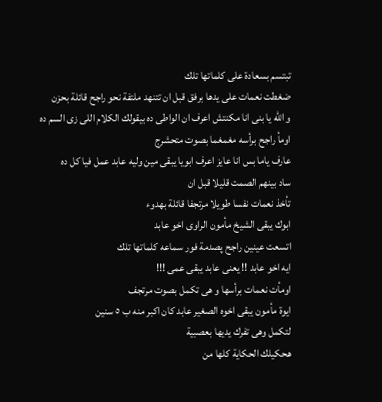تبتسم بسعادة على كلماتها تلك
ضغطت نعمات على يدها برفق قبل ان تتنهد ملتفة نحو راجح قائلة بحزن
و الله يا بنى انا مكنتش اعرف ان الواطى ده بيقولك الكلام اللى زى السم ده
اومأ راجح برأسه مغمغما بصوت متحشرج
عارف ياما بس انا عايز اعرف ابويا يبقى مين وليه عابد عمل فيا كل ده
ساد بينهم الصمت قليلا قبل ان
تأخذ نعمات نفسا طويلا مرتجفا قائلة بهدوء
ابوك يبقى الشيخ مأمون الراوى اخو عابد
اتسعت عينين راجح پصدمة فور سماعه كلماتها تلك
ايه اخو عابد !! يعنى عابد يبقى عمى !!!
اومأت نعمات برأسها و هى تكمل بصوت مرتجف
ايوة مأمون يبقى اخوه الصغير عابد كان اكبر منه ب ٥ سنين
لتكمل وهى تفرك يديها بعصبية
هحكيلك الحكاية كلها من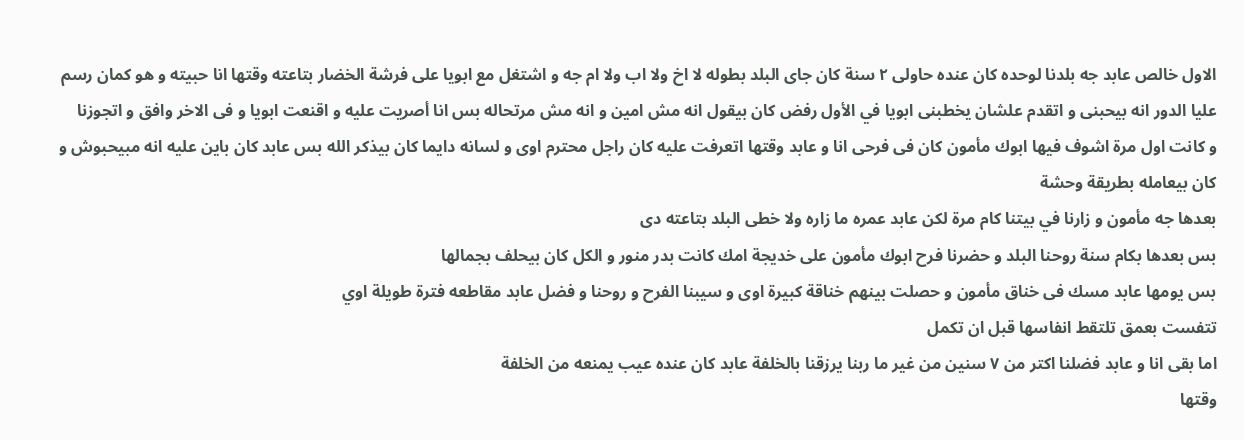الاول خالص عابد جه بلدنا لوحده كان عنده حاولى ٢ سنة كان جاى البلد بطوله لا اخ ولا اب ولا ام جه و اشتغل مع ابويا على فرشة الخضار بتاعته وقتها انا حبيته و هو كمان رسم عليا الدور انه بيحبنى و اتقدم علشان يخطبنى ابويا في الأول رفض كان بيقول انه مش امين و انه مش مرتحاله بس انا أصريت عليه و اقنعت ابويا و فى الاخر وافق و اتجوزنا
و كانت اول مرة اشوف فيها ابوك مأمون كان فى فرحى انا و عابد وقتها اتعرفت عليه كان راجل محترم اوى و لسانه دايما كان بيذكر الله بس عابد كان باين عليه انه مبيحبوش و كان بيعامله بطريقة وحشة
بعدها جه مأمون و زارنا في بيتنا كام مرة لكن عابد عمره ما زاره ولا خطى البلد بتاعته دى
بس بعدها بكام سنة روحنا البلد و حضرنا فرح ابوك مأمون على خديجة امك كانت بدر منور و الكل كان بيحلف بجمالها
بس يومها عابد مسك فى خناق مأمون و حصلت بينهم خناقة كبيرة اوى و سيبنا الفرح و روحنا و فضل عابد مقاطعه فترة طويلة اوي
تتفست بعمق تلتقط انفاسها قبل ان تكمل
اما بقى انا و عابد فضلنا اكتر من ٧ سنين من غير ما ربنا يرزقنا بالخلفة عابد كان عنده عيب يمنعه من الخلفة
وقتها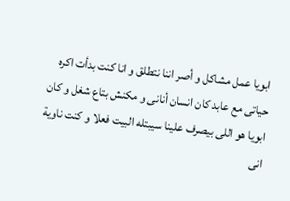ابويا عمل مشاكل و أصر اننا نتطلق و انا كنت بدأت اكره حياتى مع عابد كان انسان أنانى و مكنش بتاع شغل و كان ابويا هو اللى بيصرف علينا سيبتله البيت فعلا و كنت ناوية انى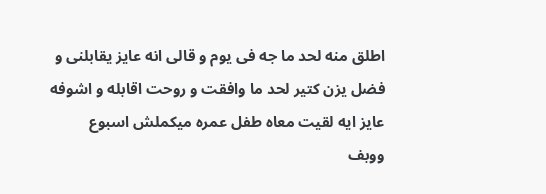اطلق منه لحد ما جه فى يوم و قالى انه عايز يقابلنى و فضل يزن كتير لحد ما وافقت و روحت اقابله و اشوفه عايز ايه لقيت معاه طفل عمره ميكملش اسبوع
ووبف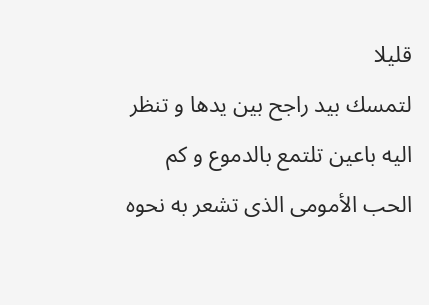قليلا
لتمسك بيد راجح بين يدها و تنظر اليه باعين تلتمع بالدموع و كم الحب الأمومى الذى تشعر به نحوه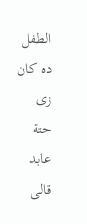الطفل ده كان زى حتة
عابد قالى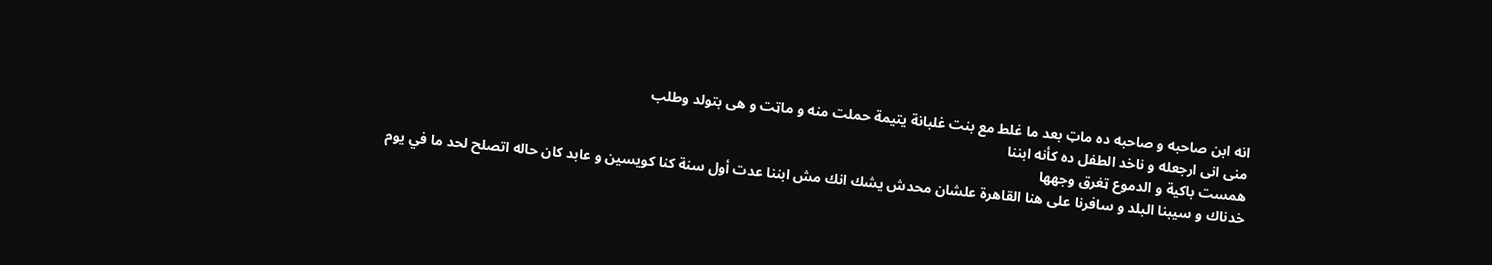انه ابن صاحبه و صاحبه ده ماټ بعد ما غلط مع بنت غلبانة يتيمة حملت منه و ماټت و هى بتولد وطلب
منى انى ارجعله و ناخد الطفل ده كأنه ابننا
همست باكية و الدموع ټغرق وجهها
خدناك و سيبنا البلد و سافرنا على هنا القاهرة علشان محدش يشك انك مش ابننا عدت أول سنة كنا كويسين و عابد كان حاله اتصلح لحد ما في يوم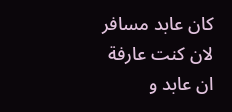كان عابد مسافر
لان كنت عارفة ان عابد و